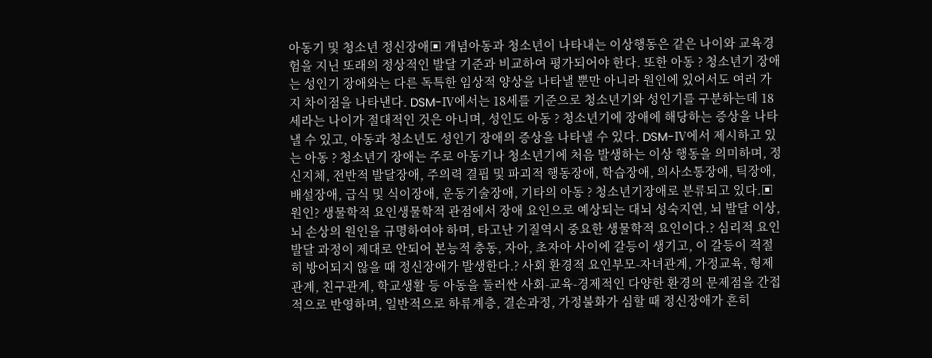아동기 및 청소년 정신장애▣ 개념아동과 청소년이 나타내는 이상행동은 같은 나이와 교육경험을 지닌 또래의 정상적인 발달 기준과 비교하여 평가되어야 한다. 또한 아동 ? 청소년기 장애는 성인기 장애와는 다른 독특한 임상적 양상을 나타낼 뿐만 아니라 원인에 있어서도 여러 가지 차이점을 나타낸다. DSM-Ⅳ에서는 18세를 기준으로 청소년기와 성인기를 구분하는데 18세라는 나이가 절대적인 것은 아니며, 성인도 아동 ? 청소년기에 장애에 해당하는 증상을 나타낼 수 있고, 아동과 청소년도 성인기 장애의 증상을 나타낼 수 있다. DSM-Ⅳ에서 제시하고 있는 아동 ? 청소년기 장애는 주로 아동기나 청소년기에 처음 발생하는 이상 행동을 의미하며, 정신지체, 전반적 발달장애, 주의력 결핍 및 파괴적 행동장애, 학습장애, 의사소통장애, 틱장애, 배설장애, 급식 및 식이장애, 운동기술장애, 기타의 아동 ? 청소년기장애로 분류되고 있다.▣ 원인? 생물학적 요인생물학적 관점에서 장애 요인으로 예상되는 대뇌 성숙지연, 뇌 발달 이상, 뇌 손상의 원인을 규명하여야 하며, 타고난 기질역시 중요한 생물학적 요인이다.? 심리적 요인발달 과정이 제대로 안되어 본능적 충동, 자아, 초자아 사이에 갈등이 생기고, 이 갈등이 적절히 방어되지 않을 때 정신장애가 발생한다.? 사회 환경적 요인부모-자녀관계, 가정교육, 형제관계, 친구관계, 학교생활 등 아동을 둘러싼 사회-교육-경제적인 다양한 환경의 문제점을 간접적으로 반영하며, 일반적으로 하류계층, 결손과정, 가정불화가 심할 때 정신장애가 흔히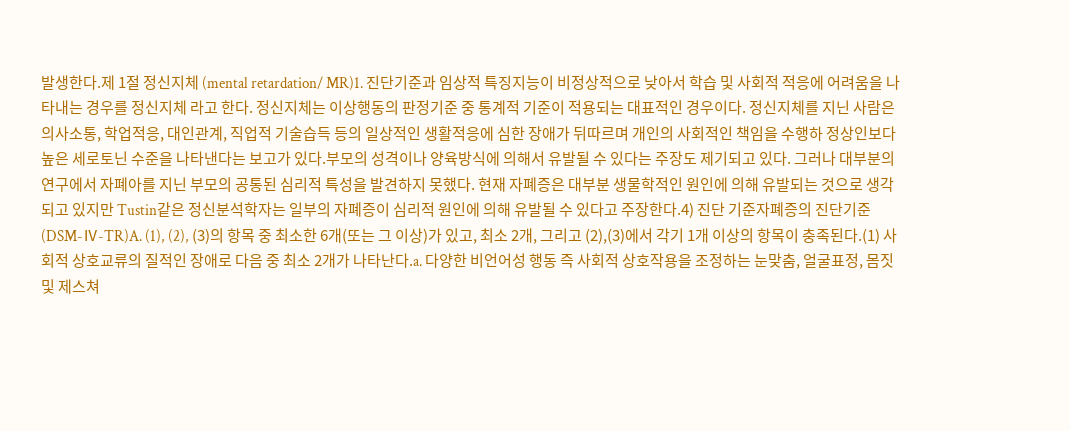발생한다.제 1절 정신지체 (mental retardation/ MR)1. 진단기준과 임상적 특징지능이 비정상적으로 낮아서 학습 및 사회적 적응에 어려움을 나타내는 경우를 정신지체 라고 한다. 정신지체는 이상행동의 판정기준 중 통계적 기준이 적용되는 대표적인 경우이다. 정신지체를 지닌 사람은 의사소통, 학업적응, 대인관계, 직업적 기술습득 등의 일상적인 생활적응에 심한 장애가 뒤따르며 개인의 사회적인 책임을 수행하 정상인보다 높은 세로토닌 수준을 나타낸다는 보고가 있다.부모의 성격이나 양육방식에 의해서 유발될 수 있다는 주장도 제기되고 있다. 그러나 대부분의 연구에서 자폐아를 지닌 부모의 공통된 심리적 특성을 발견하지 못했다. 현재 자폐증은 대부분 생물학적인 원인에 의해 유발되는 것으로 생각되고 있지만 Tustin같은 정신분석학자는 일부의 자폐증이 심리적 원인에 의해 유발될 수 있다고 주장한다.4) 진단 기준자폐증의 진단기준 (DSM-Ⅳ-TR)A. (1), (2), (3)의 항목 중 최소한 6개(또는 그 이상)가 있고, 최소 2개, 그리고 (2),(3)에서 각기 1개 이상의 항목이 충족된다.(1) 사회적 상호교류의 질적인 장애로 다음 중 최소 2개가 나타난다.a. 다양한 비언어성 행동 즉 사회적 상호작용을 조정하는 눈맞춤, 얼굴표정, 몸짓 및 제스쳐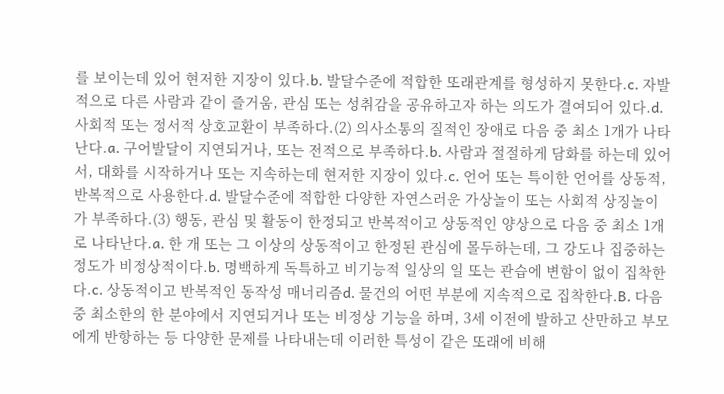를 보이는데 있어 현저한 지장이 있다.b. 발달수준에 적합한 또래관계를 형성하지 못한다.c. 자발적으로 다른 사람과 같이 즐거움, 관심 또는 성취감을 공유하고자 하는 의도가 결여되어 있다.d. 사회적 또는 정서적 상호교환이 부족하다.(2) 의사소통의 질적인 장애로 다음 중 최소 1개가 나타난다.a. 구어발달이 지연되거나, 또는 전적으로 부족하다.b. 사람과 절절하게 담화를 하는데 있어서, 대화를 시작하거나 또는 지속하는데 현저한 지장이 있다.c. 언어 또는 특이한 언어를 상동적, 반복적으로 사용한다.d. 발달수준에 적합한 다양한 자연스러운 가상놀이 또는 사회적 상징놀이가 부족하다.(3) 행동, 관심 및 활동이 한정되고 반복적이고 상동적인 양상으로 다음 중 최소 1개로 나타난다.a. 한 개 또는 그 이상의 상동적이고 한정된 관심에 몰두하는데, 그 강도나 집중하는 정도가 비정상적이다.b. 명백하게 독특하고 비기능적 일상의 일 또는 관습에 변함이 없이 집착한다.c. 상동적이고 반복적인 동작성 매너리즘d. 물건의 어떤 부분에 지속적으로 집착한다.B. 다음 중 최소한의 한 분야에서 지연되거나 또는 비정상 기능을 하며, 3세 이전에 발하고 산만하고 부모에게 반항하는 등 다양한 문제를 나타내는데 이러한 특성이 같은 또래에 비해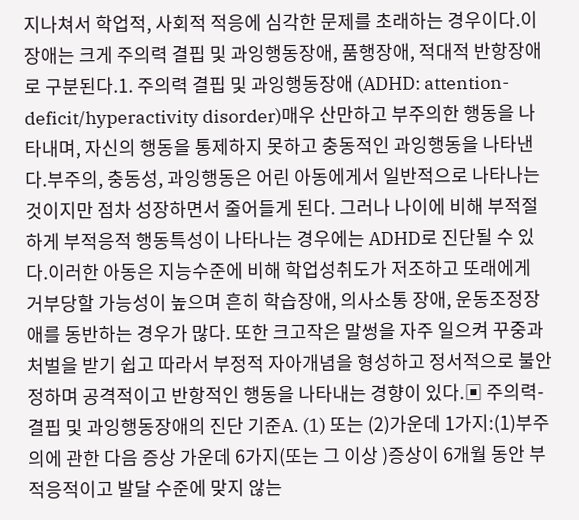지나쳐서 학업적, 사회적 적응에 심각한 문제를 초래하는 경우이다.이 장애는 크게 주의력 결핍 및 과잉행동장애, 품행장애, 적대적 반항장애로 구분된다.1. 주의력 결핍 및 과잉행동장애 (ADHD: attention-deficit/hyperactivity disorder)매우 산만하고 부주의한 행동을 나타내며, 자신의 행동을 통제하지 못하고 충동적인 과잉행동을 나타낸다.부주의, 충동성, 과잉행동은 어린 아동에게서 일반적으로 나타나는 것이지만 점차 성장하면서 줄어들게 된다. 그러나 나이에 비해 부적절하게 부적응적 행동특성이 나타나는 경우에는 ADHD로 진단될 수 있다.이러한 아동은 지능수준에 비해 학업성취도가 저조하고 또래에게 거부당할 가능성이 높으며 흔히 학습장애, 의사소통 장애, 운동조정장애를 동반하는 경우가 많다. 또한 크고작은 말썽을 자주 일으켜 꾸중과 처벌을 받기 쉽고 따라서 부정적 자아개념을 형성하고 정서적으로 불안정하며 공격적이고 반항적인 행동을 나타내는 경향이 있다.▣ 주의력-결핍 및 과잉행동장애의 진단 기준A. (1) 또는 (2)가운데 1가지:(1)부주의에 관한 다음 증상 가운데 6가지(또는 그 이상 )증상이 6개월 동안 부적응적이고 발달 수준에 맞지 않는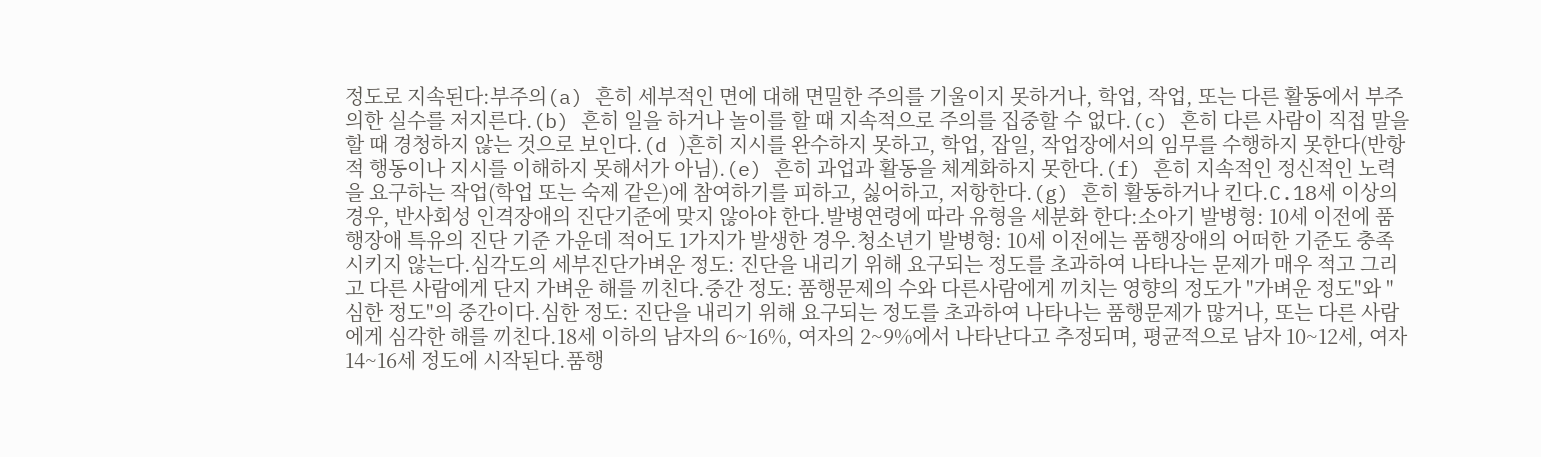정도로 지속된다:부주의(a) 흔히 세부적인 면에 대해 면밀한 주의를 기울이지 못하거나, 학업, 작업, 또는 다른 활동에서 부주의한 실수를 저지른다.(b) 흔히 일을 하거나 놀이를 할 때 지속적으로 주의를 집중할 수 없다.(c) 흔히 다른 사람이 직접 말을 할 때 경청하지 않는 것으로 보인다.(d )흔히 지시를 완수하지 못하고, 학업, 잡일, 작업장에서의 임무를 수행하지 못한다(반항적 행동이나 지시를 이해하지 못해서가 아님).(e) 흔히 과업과 활동을 체계화하지 못한다.(f) 흔히 지속적인 정신적인 노력을 요구하는 작업(학업 또는 숙제 같은)에 참여하기를 피하고, 싫어하고, 저항한다.(g) 흔히 활동하거나 킨다.C.18세 이상의 경우, 반사회성 인격장애의 진단기준에 맞지 않아야 한다.발병연령에 따라 유형을 세분화 한다:소아기 발병형: 10세 이전에 품행장애 특유의 진단 기준 가운데 적어도 1가지가 발생한 경우.청소년기 발병형: 10세 이전에는 품행장애의 어떠한 기준도 충족시키지 않는다.심각도의 세부진단가벼운 정도: 진단을 내리기 위해 요구되는 정도를 초과하여 나타나는 문제가 매우 적고 그리고 다른 사람에게 단지 가벼운 해를 끼친다.중간 정도: 품행문제의 수와 다른사람에게 끼치는 영향의 정도가 "가벼운 정도"와 "심한 정도"의 중간이다.심한 정도: 진단을 내리기 위해 요구되는 정도를 초과하여 나타나는 품행문제가 많거나, 또는 다른 사람에게 심각한 해를 끼친다.18세 이하의 남자의 6~16%, 여자의 2~9%에서 나타난다고 추정되며, 평균적으로 남자 10~12세, 여자 14~16세 정도에 시작된다.품행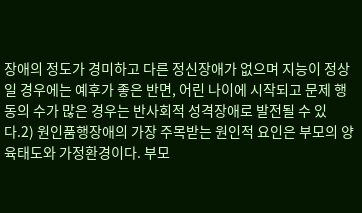장애의 정도가 경미하고 다른 정신장애가 없으며 지능이 정상일 경우에는 예후가 좋은 반면, 어린 나이에 시작되고 문제 행동의 수가 많은 경우는 반사회적 성격장애로 발전될 수 있다.2) 원인품행장애의 가장 주목받는 원인적 요인은 부모의 양육태도와 가정환경이다. 부모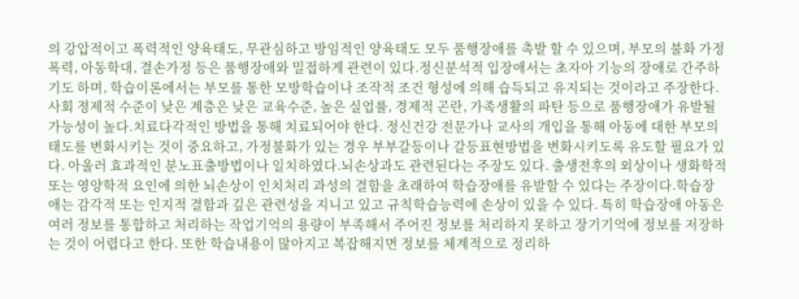의 강압적이고 폭력적인 양육태도, 무관심하고 방임적인 양육태도 모두 품행장애를 촉발 할 수 있으며, 부모의 불화 가정폭력, 아동학대, 결손가정 등은 품행장애와 밀접하게 관련이 있다.정신분석적 입장애서는 초자아 기능의 장애로 간주하기도 하며, 학습이론에서는 부모를 통한 모방학습이나 조작적 조건 형성에 의해 습득되고 유지되는 것이라고 주장한다.사회 졍제적 수준이 낮은 계층은 낮은 교육수준, 높은 실업률, 경제적 곤란, 가족생활의 파탄 등으로 품행장애가 유발될 가능성이 높다.치료다각적인 방법을 통해 치료되어야 한다. 정신건강 전문가나 교사의 개입을 통해 아동에 대한 부모의 태도를 변화시키는 것이 중요하고, 가정불화가 있는 경우 부부갈등이나 갈등표현방법을 변화시키도록 유도할 필요가 있다. 아울러 효과적인 분노표출방법이나 일치하였다.뇌손상과도 관련된다는 주장도 있다. 출생전후의 외상이나 생화학적 또는 영양학적 요인에 의한 뇌손상이 인치처리 과성의 결함을 초래하여 학습장애를 유발할 수 있다는 주장이다.학습장애는 감각적 또는 인지적 결함과 깊은 관련성을 지니고 있고 규칙학습능력에 손상이 있을 수 있다. 특히 학습장애 아동은 여러 정보를 통합하고 처리하는 작업기억의 용량이 부족해서 주어진 정보를 처리하지 못하고 장기기억에 정보를 저장하는 것이 어렵다고 한다. 또한 학습내용이 많아지고 복잡해지면 정보를 체계적으로 정리하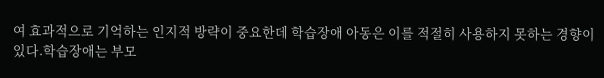여 효과적으로 기억하는 인지적 방략이 중요한데 학습장애 아동은 이를 적절히 사용하지 못하는 경향이 있다.학습장애는 부모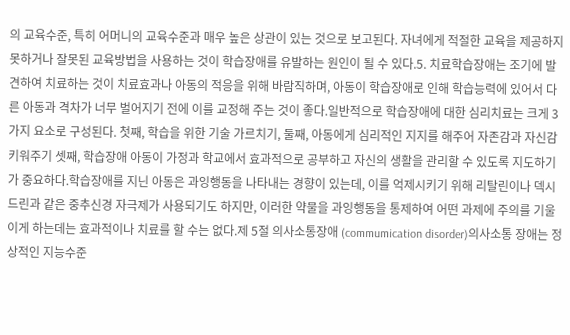의 교육수준, 특히 어머니의 교육수준과 매우 높은 상관이 있는 것으로 보고된다. 자녀에게 적절한 교육을 제공하지 못하거나 잘못된 교육방법을 사용하는 것이 학습장애를 유발하는 원인이 될 수 있다.5. 치료학습장애는 조기에 발견하여 치료하는 것이 치료효과나 아동의 적응을 위해 바람직하며, 아동이 학습장애로 인해 학습능력에 있어서 다른 아동과 격차가 너무 벌어지기 전에 이를 교정해 주는 것이 좋다.일반적으로 학습장애에 대한 심리치료는 크게 3가지 요소로 구성된다. 첫째, 학습을 위한 기술 가르치기, 둘째, 아동에게 심리적인 지지를 해주어 자존감과 자신감 키워주기 셋째, 학습장애 아동이 가정과 학교에서 효과적으로 공부하고 자신의 생활을 관리할 수 있도록 지도하기가 중요하다.학습장애를 지닌 아동은 과잉행동을 나타내는 경향이 있는데, 이를 억제시키기 위해 리탈린이나 덱시드린과 같은 중추신경 자극제가 사용되기도 하지만, 이러한 약물을 과잉행동을 통제하여 어떤 과제에 주의를 기울이게 하는데는 효과적이나 치료를 할 수는 없다.제 5절 의사소통장애 (commumication disorder)의사소통 장애는 정상적인 지능수준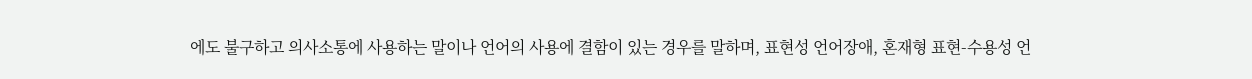에도 불구하고 의사소통에 사용하는 말이나 언어의 사용에 결함이 있는 경우를 말하며, 표현성 언어장애, 혼재형 표현-수용성 언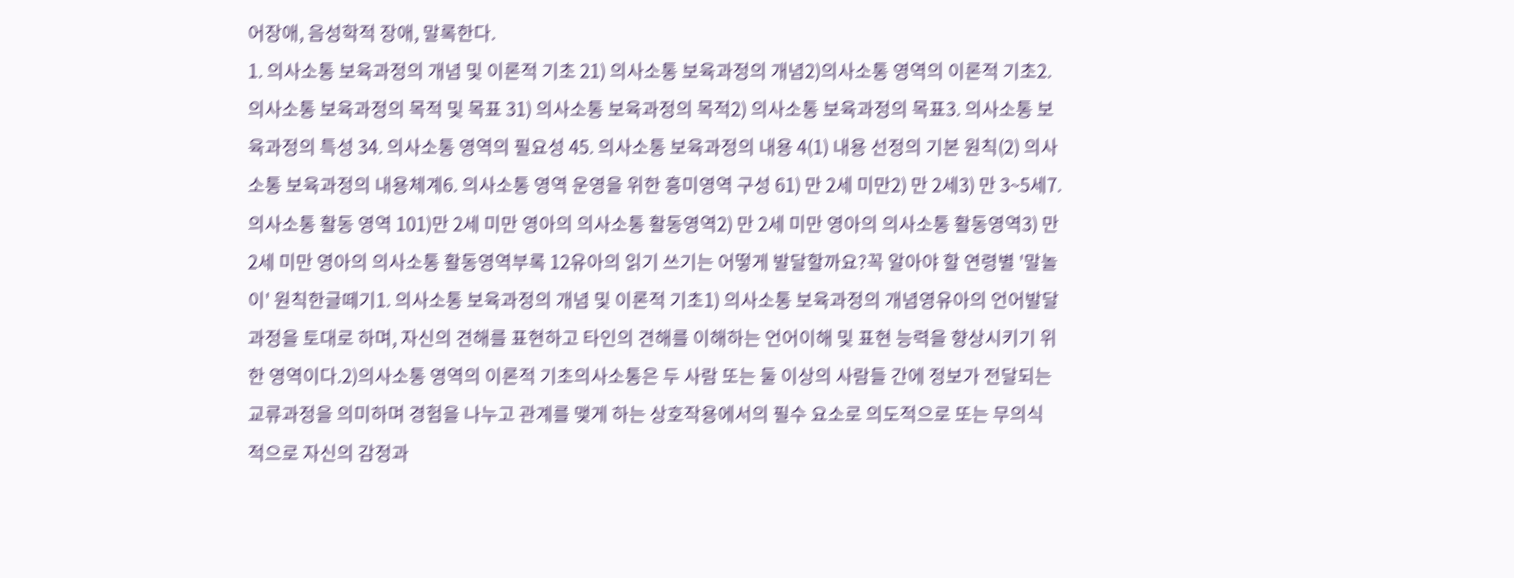어장애, 음성학적 장애, 말록한다.
1. 의사소통 보육과정의 개념 및 이론적 기초 21) 의사소통 보육과정의 개념2)의사소통 영역의 이론적 기초2. 의사소통 보육과정의 목적 및 목표 31) 의사소통 보육과정의 목적2) 의사소통 보육과정의 목표3. 의사소통 보육과정의 특성 34. 의사소통 영역의 필요성 45. 의사소통 보육과정의 내용 4(1) 내용 선정의 기본 원칙(2) 의사소통 보육과정의 내용체계6. 의사소통 영역 운영을 위한 흥미영역 구성 61) 만 2세 미만2) 만 2세3) 만 3~5세7. 의사소통 활동 영역 101)만 2세 미만 영아의 의사소통 활동영역2) 만 2세 미만 영아의 의사소통 활동영역3) 만 2세 미만 영아의 의사소통 활동영역부록 12유아의 읽기 쓰기는 어떻게 발달할까요?꼭 알아야 할 연령별 '말놀이' 원칙한글떼기1. 의사소통 보육과정의 개념 및 이론적 기초1) 의사소통 보육과정의 개념영유아의 언어발달 과정을 토대로 하며, 자신의 견해를 표현하고 타인의 견해를 이해하는 언어이해 및 표현 능력을 향상시키기 위한 영역이다.2)의사소통 영역의 이론적 기초의사소통은 두 사람 또는 둘 이상의 사람들 간에 정보가 전달되는 교류과정을 의미하며 경험을 나누고 관계를 맺게 하는 상호작용에서의 필수 요소로 의도적으로 또는 무의식 적으로 자신의 감정과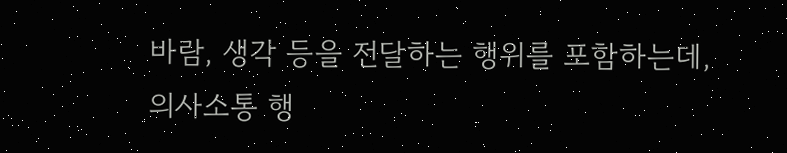바람, 생각 등을 전달하는 행위를 포함하는데, 의사소통 행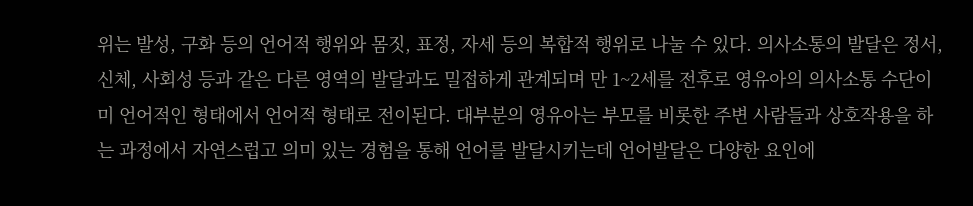위는 발성, 구화 등의 언어적 행위와 몸짓, 표정, 자세 등의 복합적 행위로 나눌 수 있다. 의사소통의 발달은 정서, 신체, 사회성 등과 같은 다른 영역의 발달과도 밀접하게 관계되며 만 1~2세를 전후로 영유아의 의사소통 수단이 미 언어적인 형태에서 언어적 형태로 전이된다. 대부분의 영유아는 부모를 비롯한 주변 사람들과 상호작용을 하는 과정에서 자연스럽고 의미 있는 경험을 통해 언어를 발달시키는데 언어발달은 다양한 요인에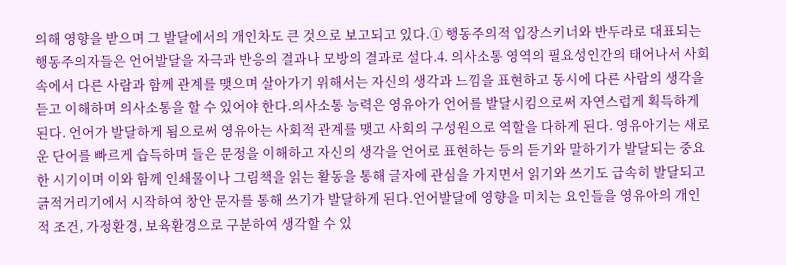의해 영향을 받으며 그 발달에서의 개인차도 큰 것으로 보고되고 있다.① 행동주의적 입장스키너와 반두라로 대표되는 행동주의자들은 언어발달을 자극과 반응의 결과나 모방의 결과로 설다.4. 의사소통 영역의 필요성인간의 태어나서 사회 속에서 다른 사람과 함께 관계를 맺으며 살아가기 위해서는 자신의 생각과 느낌을 표현하고 동시에 다른 사람의 생각을 듣고 이해하며 의사소통을 할 수 있어야 한다.의사소통 능력은 영유아가 언어를 발달시킴으로써 자연스럽게 획득하게 된다. 언어가 발달하게 됨으로써 영유아는 사회적 관계를 맺고 사회의 구성원으로 역할을 다하게 된다. 영유아기는 새로운 단어를 빠르게 습득하며 들은 문정을 이해하고 자신의 생각을 언어로 표현하는 등의 듣기와 말하기가 발달되는 중요한 시기이며 이와 함께 인쇄물이나 그림책을 읽는 활동을 통해 글자에 관심을 가지면서 읽기와 쓰기도 급속히 발달되고 긁적거리기에서 시작하여 창안 문자를 통해 쓰기가 발달하게 된다.언어발달에 영향을 미치는 요인들을 영유아의 개인적 조건, 가정환경, 보육환경으로 구분하여 생각할 수 있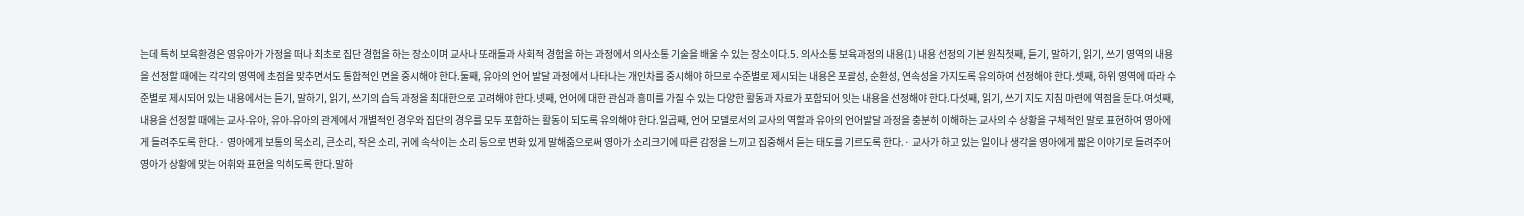는데 특히 보육환경은 영유아가 가정을 떠나 최초로 집단 경험을 하는 장소이며 교사나 또래들과 사회적 경험을 하는 과정에서 의사소통 기술을 배울 수 있는 장소이다.5. 의사소통 보육과정의 내용(1) 내용 선정의 기본 원칙첫째, 듣기, 말하기, 읽기, 쓰기 영역의 내용을 선정할 때에는 각각의 영역에 초점을 맞추면서도 통합적인 면을 중시해야 한다.둘째, 유아의 언어 발달 과정에서 나타나는 개인차를 중시해야 하므로 수준별로 제시되는 내용은 포괄성, 순환성, 연속성을 가지도록 유의하여 선정해야 한다.셋째, 하위 영역에 따라 수준별로 제시되어 있는 내용에서는 듣기, 말하기, 읽기, 쓰기의 습득 과정을 최대한으로 고려해야 한다.넷째, 언어에 대한 관심과 흥미를 가질 수 있는 다양한 활동과 자료가 포함되어 잇는 내용을 선정해야 한다.다섯째, 읽기, 쓰기 지도 지침 마련에 역점을 둔다.여섯째, 내용을 선정할 때에는 교사-유아, 유아-유아의 관계에서 개별적인 경우와 집단의 경우를 모두 포함하는 활동이 되도록 유의해야 한다.일곱째, 언어 모델로서의 교사의 역할과 유아의 언어발달 과정을 충분히 이해하는 교사의 수 상황을 구체적인 말로 표현하여 영아에게 들려주도록 한다.· 영아에게 보통의 목소리, 큰소리, 작은 소리, 귀에 속삭이는 소리 등으로 변화 있게 말해줌으로써 영아가 소리크기에 따른 감정을 느끼고 집중해서 듣는 태도를 기르도록 한다.· 교사가 하고 있는 일이나 생각을 영아에게 짧은 이야기로 들려주어 영아가 상황에 맞는 어휘와 표현을 익히도록 한다.말하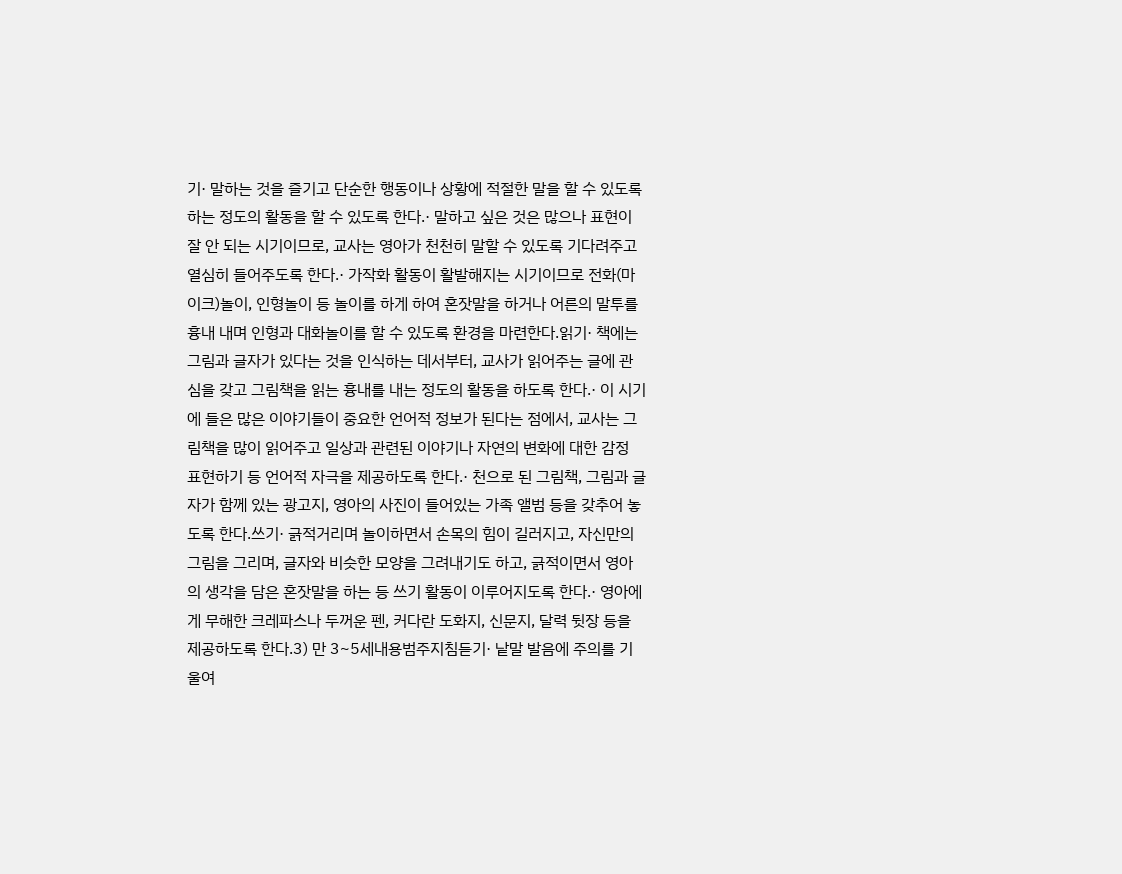기· 말하는 것을 즐기고 단순한 행동이나 상황에 적절한 말을 할 수 있도록 하는 정도의 활동을 할 수 있도록 한다.· 말하고 싶은 것은 많으나 표현이 잘 안 되는 시기이므로, 교사는 영아가 천천히 말할 수 있도록 기다려주고 열심히 들어주도록 한다.· 가작화 활동이 활발해지는 시기이므로 전화(마이크)놀이, 인형놀이 등 놀이를 하게 하여 혼잣말을 하거나 어른의 말투를 흉내 내며 인형과 대화놀이를 할 수 있도록 환경을 마련한다.읽기· 책에는 그림과 글자가 있다는 것을 인식하는 데서부터, 교사가 읽어주는 글에 관심을 갖고 그림책을 읽는 흉내를 내는 정도의 활동을 하도록 한다.· 이 시기에 들은 많은 이야기들이 중요한 언어적 정보가 된다는 점에서, 교사는 그림책을 많이 읽어주고 일상과 관련된 이야기나 자연의 변화에 대한 감정 표현하기 등 언어적 자극을 제공하도록 한다.· 천으로 된 그림책, 그림과 글자가 함께 있는 광고지, 영아의 사진이 들어있는 가족 앨범 등을 갖추어 놓도록 한다.쓰기· 긁적거리며 놀이하면서 손목의 힘이 길러지고, 자신만의 그림을 그리며, 글자와 비슷한 모양을 그려내기도 하고, 긁적이면서 영아의 생각을 담은 혼잣말을 하는 등 쓰기 활동이 이루어지도록 한다.· 영아에게 무해한 크레파스나 두꺼운 펜, 커다란 도화지, 신문지, 달력 뒷장 등을 제공하도록 한다.3) 만 3~5세내용범주지침듣기· 낱말 발음에 주의를 기울여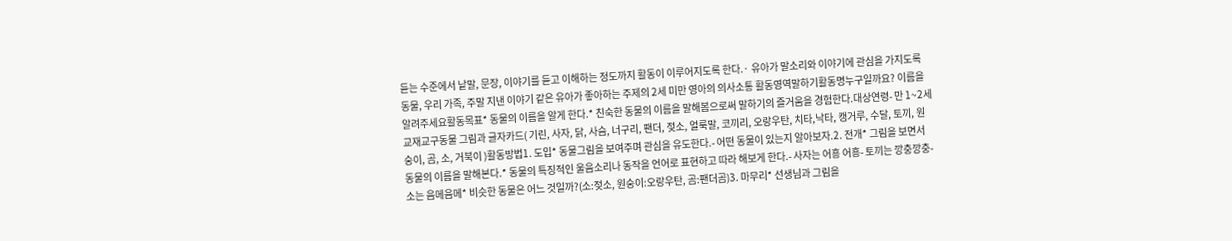듣는 수준에서 낱말, 문장, 이야기를 듣고 이해하는 정도까지 활동이 이루어지도록 한다.· 유아가 말소리와 이야기에 관심을 가지도록 동물, 우리 가족, 주말 지낸 이야기 같은 유아가 좋아하는 주제의 2세 미만 영아의 의사소통 활동영역말하기활동명누구일까요? 이름을 알려주세요활동목표* 동물의 이름을 알게 한다.* 친숙한 동물의 이름을 말해봄으로써 말하기의 즐거움을 경험한다.대상연령- 만 1~2세교재교구동물 그림과 글자카드( 기린, 사자, 닭, 사슴, 너구리, 팬더, 젖소, 얼룩말, 코끼리, 오랑우탄, 치타,낙타, 캥거루, 수달, 토끼, 원숭이, 곰, 소, 거북이 )활동방법1. 도입* 동물그림을 보여주며 관심을 유도한다.- 어떤 동물이 있는지 알아보자.2. 전개* 그림을 보면서 동물의 이름을 말해본다.* 동물의 특징적인 울음소리나 동작을 언어로 표현하고 따라 해보게 한다.- 사자는 어흥 어흥- 토끼는 깡충깡충- 소는 음메음메* 비슷한 동물은 어느 것일까?(소:젖소, 원숭이:오랑우탄, 곰:팬더곰)3. 마무리* 선생님과 그림을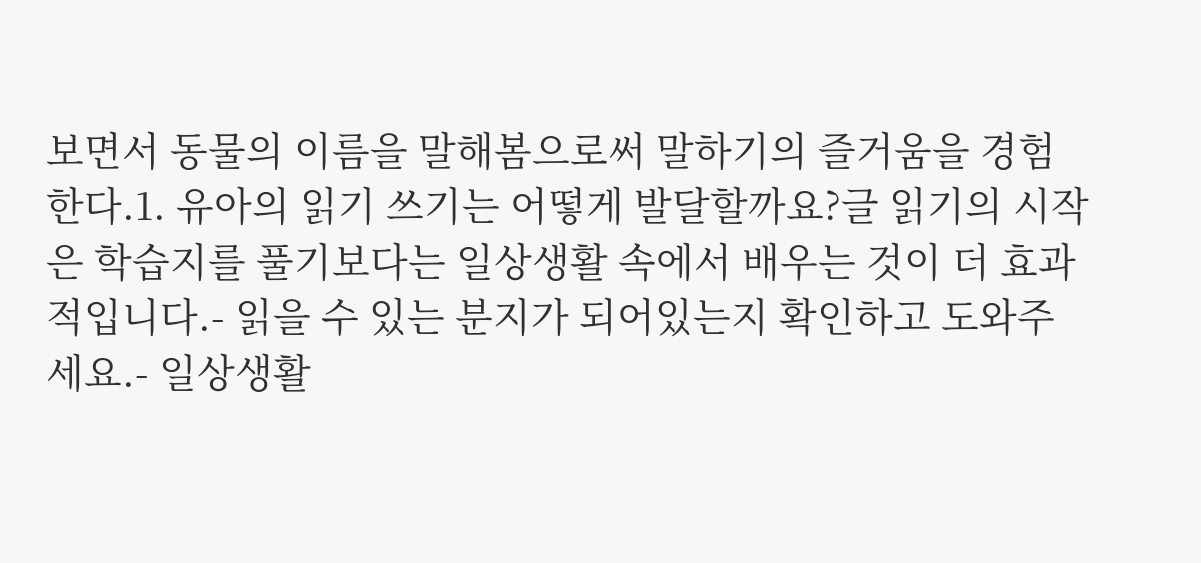보면서 동물의 이름을 말해봄으로써 말하기의 즐거움을 경험한다.1. 유아의 읽기 쓰기는 어떻게 발달할까요?글 읽기의 시작은 학습지를 풀기보다는 일상생활 속에서 배우는 것이 더 효과적입니다.- 읽을 수 있는 분지가 되어있는지 확인하고 도와주세요.- 일상생활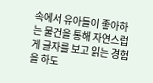속에서 유아들이 좋아하는 물건을 통해 자연스럽게 글자를 보고 읽는 경험을 하도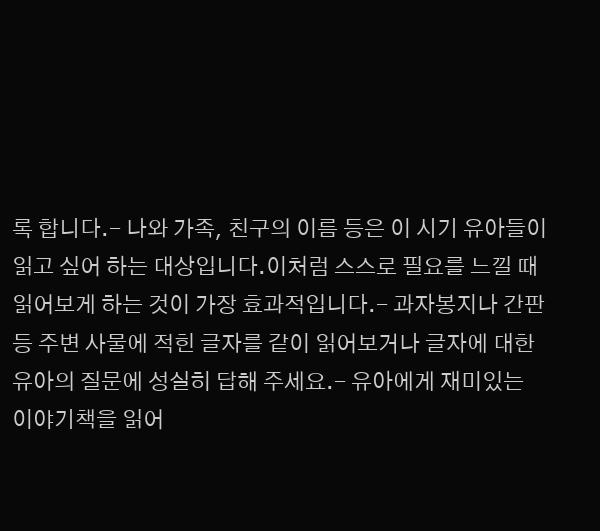록 합니다.- 나와 가족, 친구의 이름 등은 이 시기 유아들이 읽고 싶어 하는 대상입니다.이처럼 스스로 필요를 느낄 때 읽어보게 하는 것이 가장 효과적입니다.- 과자봉지나 간판 등 주변 사물에 적힌 글자를 같이 읽어보거나 글자에 대한 유아의 질문에 성실히 답해 주세요.- 유아에게 재미있는 이야기책을 읽어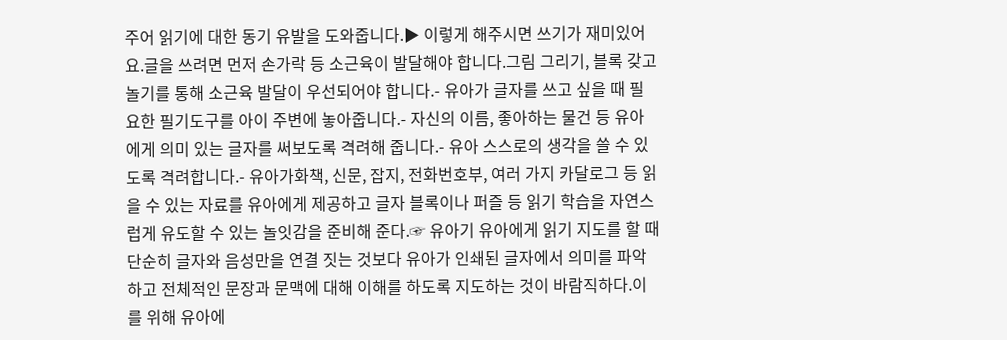주어 읽기에 대한 동기 유발을 도와줍니다.▶ 이렇게 해주시면 쓰기가 재미있어요.글을 쓰려면 먼저 손가락 등 소근육이 발달해야 합니다.그림 그리기, 블록 갖고 놀기를 통해 소근육 발달이 우선되어야 합니다.- 유아가 글자를 쓰고 싶을 때 필요한 필기도구를 아이 주변에 놓아줍니다.- 자신의 이름, 좋아하는 물건 등 유아에게 의미 있는 글자를 써보도록 격려해 줍니다.- 유아 스스로의 생각을 쓸 수 있도록 격려합니다.- 유아가화책, 신문, 잡지, 전화번호부, 여러 가지 카달로그 등 읽을 수 있는 자료를 유아에게 제공하고 글자 블록이나 퍼즐 등 읽기 학습을 자연스럽게 유도할 수 있는 놀잇감을 준비해 준다.☞ 유아기 유아에게 읽기 지도를 할 때 단순히 글자와 음성만을 연결 짓는 것보다 유아가 인쇄된 글자에서 의미를 파악하고 전체적인 문장과 문맥에 대해 이해를 하도록 지도하는 것이 바람직하다.이를 위해 유아에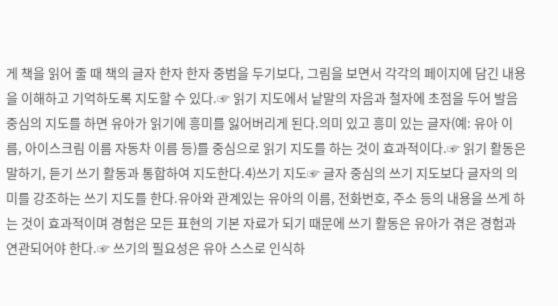게 책을 읽어 줄 때 책의 글자 한자 한자 중범을 두기보다, 그림을 보면서 각각의 페이지에 담긴 내용을 이해하고 기억하도록 지도할 수 있다.☞ 읽기 지도에서 낱말의 자음과 철자에 초점을 두어 발음 중심의 지도를 하면 유아가 읽기에 흥미를 잃어버리게 된다.의미 있고 흥미 있는 글자(예: 유아 이름, 아이스크림 이름 자동차 이름 등)를 중심으로 읽기 지도를 하는 것이 효과적이다.☞ 읽기 활동은 말하기, 듣기 쓰기 활동과 통합하여 지도한다.4)쓰기 지도☞ 글자 중심의 쓰기 지도보다 글자의 의미를 강조하는 쓰기 지도를 한다.유아와 관계있는 유아의 이름, 전화번호, 주소 등의 내용을 쓰게 하는 것이 효과적이며 경험은 모든 표현의 기본 자료가 되기 때문에 쓰기 활동은 유아가 겪은 경험과 연관되어야 한다.☞ 쓰기의 필요성은 유아 스스로 인식하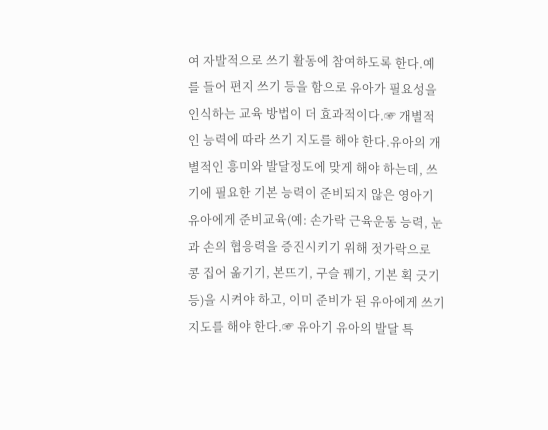여 자발적으로 쓰기 활동에 참여하도록 한다.예를 들어 편지 쓰기 등을 함으로 유아가 필요성을 인식하는 교육 방법이 더 효과적이다.☞ 개별적인 능력에 따라 쓰기 지도를 해야 한다.유아의 개별적인 흥미와 발달정도에 맞게 해야 하는데, 쓰기에 필요한 기본 능력이 준비되지 않은 영아기 유아에게 준비교육(예: 손가락 근육운동 능력, 눈과 손의 협응력을 증진시키기 위해 젓가락으로 콩 집어 옮기기, 본뜨기, 구슬 꿰기, 기본 획 긋기 등)을 시켜야 하고, 이미 준비가 된 유아에게 쓰기 지도를 해야 한다.☞ 유아기 유아의 발달 특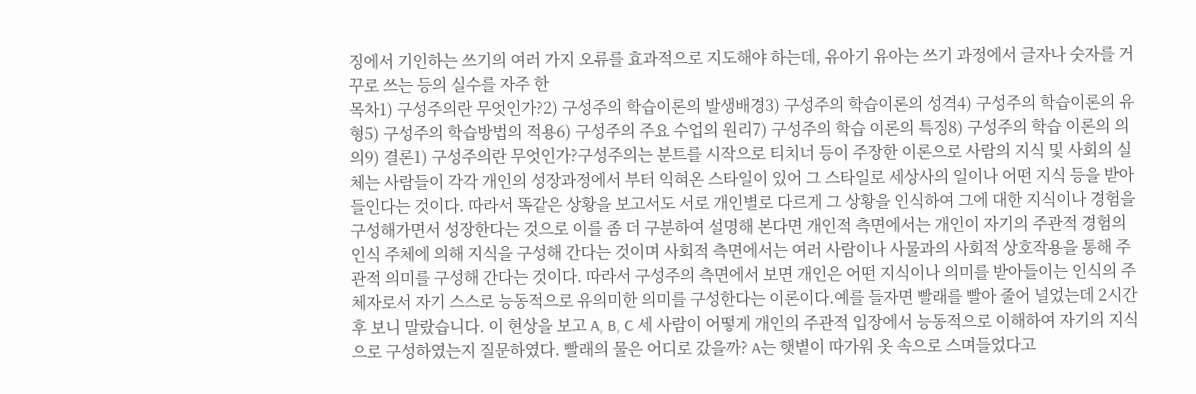징에서 기인하는 쓰기의 여러 가지 오류를 효과적으로 지도해야 하는데, 유아기 유아는 쓰기 과정에서 글자나 숫자를 거꾸로 쓰는 등의 실수를 자주 한
목차1) 구성주의란 무엇인가?2) 구성주의 학습이론의 발생배경3) 구성주의 학습이론의 성격4) 구성주의 학습이론의 유형5) 구성주의 학습방법의 적용6) 구성주의 주요 수업의 원리7) 구성주의 학습 이론의 특징8) 구성주의 학습 이론의 의의9) 결론1) 구성주의란 무엇인가?구성주의는 분트를 시작으로 티치너 등이 주장한 이론으로 사람의 지식 및 사회의 실체는 사람들이 각각 개인의 성장과정에서 부터 익혀온 스타일이 있어 그 스타일로 세상사의 일이나 어떤 지식 등을 받아들인다는 것이다. 따라서 똑같은 상황을 보고서도 서로 개인별로 다르게 그 상황을 인식하여 그에 대한 지식이나 경험을 구성해가면서 성장한다는 것으로 이를 좀 더 구분하여 설명해 본다면 개인적 측면에서는 개인이 자기의 주관적 경험의 인식 주체에 의해 지식을 구성해 간다는 것이며 사회적 측면에서는 여러 사람이나 사물과의 사회적 상호작용을 통해 주관적 의미를 구성해 간다는 것이다. 따라서 구성주의 측면에서 보면 개인은 어떤 지식이나 의미를 받아들이는 인식의 주체자로서 자기 스스로 능동적으로 유의미한 의미를 구성한다는 이론이다.예를 들자면 빨래를 빨아 줄어 널었는데 2시간 후 보니 말랐습니다. 이 현상을 보고 A, B, C 세 사람이 어떻게 개인의 주관적 입장에서 능동적으로 이해하여 자기의 지식으로 구성하였는지 질문하였다. 빨래의 물은 어디로 갔을까? A는 햇볕이 따가워 옷 속으로 스며들었다고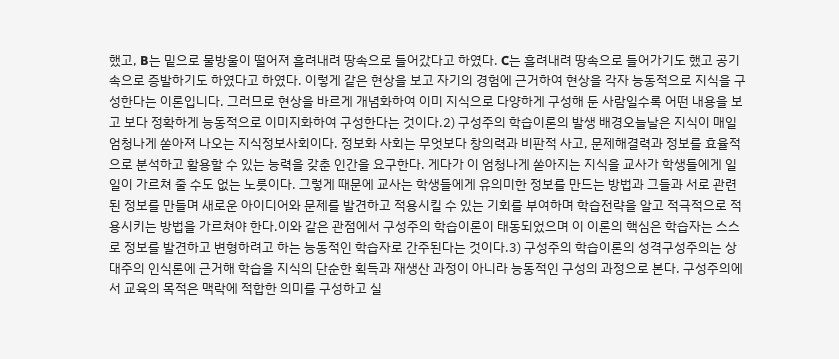했고, B는 밑으로 물방울이 떨어져 흘려내려 땅속으로 들어갔다고 하였다. C는 흘려내려 땅속으로 들어가기도 했고 공기 속으로 증발하기도 하였다고 하였다. 이렇게 같은 현상을 보고 자기의 경험에 근거하여 현상을 각자 능동적으로 지식을 구성한다는 이론입니다. 그러므로 현상을 바르게 개념화하여 이미 지식으로 다양하게 구성해 둔 사람일수록 어떤 내용을 보고 보다 정확하게 능동적으로 이미지화하여 구성한다는 것이다.2) 구성주의 학습이론의 발생 배경오늘날은 지식이 매일 엄청나게 쏟아져 나오는 지식정보사회이다. 정보화 사회는 무엇보다 창의력과 비판적 사고, 문제해결력과 정보를 효율적으로 분석하고 활용할 수 있는 능력을 갖춘 인간을 요구한다. 게다가 이 엄청나게 쏟아지는 지식을 교사가 학생들에게 일일이 가르쳐 줄 수도 없는 노릇이다. 그렇게 때문에 교사는 학생들에게 유의미한 정보를 만드는 방법과 그들과 서로 관련된 정보를 만들며 새로운 아이디어와 문제를 발견하고 적용시킬 수 있는 기회를 부여하며 학습전략을 알고 적극적으로 적용시키는 방법을 가르쳐야 한다.이와 같은 관점에서 구성주의 학습이론이 태동되었으며 이 이론의 핵심은 학습자는 스스로 정보를 발견하고 변형하려고 하는 능동적인 학습자로 간주된다는 것이다.3) 구성주의 학습이론의 성격구성주의는 상대주의 인식론에 근거해 학습을 지식의 단순한 획득과 재생산 과정이 아니라 능동적인 구성의 과정으로 본다. 구성주의에서 교육의 목적은 맥락에 적합한 의미를 구성하고 실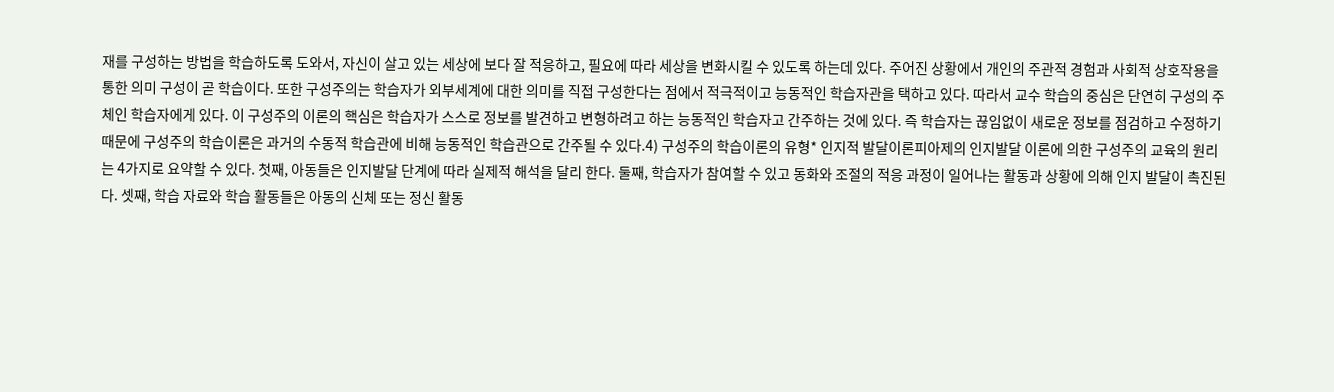재를 구성하는 방법을 학습하도록 도와서, 자신이 살고 있는 세상에 보다 잘 적응하고, 필요에 따라 세상을 변화시킬 수 있도록 하는데 있다. 주어진 상황에서 개인의 주관적 경험과 사회적 상호작용을 통한 의미 구성이 곧 학습이다. 또한 구성주의는 학습자가 외부세계에 대한 의미를 직접 구성한다는 점에서 적극적이고 능동적인 학습자관을 택하고 있다. 따라서 교수 학습의 중심은 단연히 구성의 주체인 학습자에게 있다. 이 구성주의 이론의 핵심은 학습자가 스스로 정보를 발견하고 변형하려고 하는 능동적인 학습자고 간주하는 것에 있다. 즉 학습자는 끊임없이 새로운 정보를 점검하고 수정하기 때문에 구성주의 학습이론은 과거의 수동적 학습관에 비해 능동적인 학습관으로 간주될 수 있다.4) 구성주의 학습이론의 유형* 인지적 발달이론피아제의 인지발달 이론에 의한 구성주의 교육의 원리는 4가지로 요약할 수 있다. 첫째, 아동들은 인지발달 단계에 따라 실제적 해석을 달리 한다. 둘째, 학습자가 참여할 수 있고 동화와 조절의 적응 과정이 일어나는 활동과 상황에 의해 인지 발달이 촉진된다. 셋째, 학습 자료와 학습 활동들은 아동의 신체 또는 정신 활동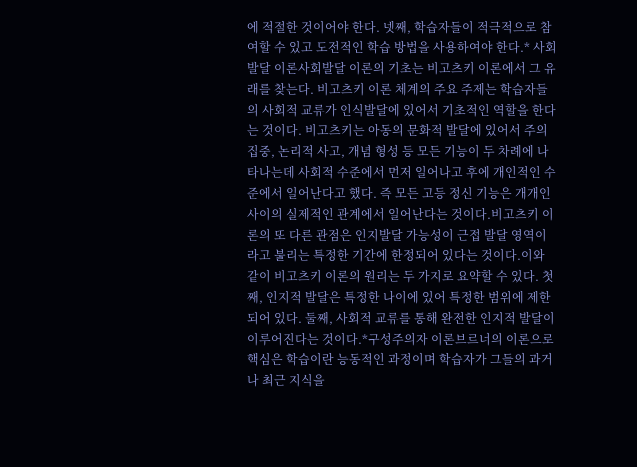에 적절한 것이어야 한다. 넷째, 학습자들이 적극적으로 참여할 수 있고 도전적인 학습 방법을 사용하여야 한다.* 사회발달 이론사회발달 이론의 기초는 비고츠키 이론에서 그 유래를 찾는다. 비고츠키 이론 체계의 주요 주제는 학습자들의 사회적 교류가 인식발달에 있어서 기초적인 역할을 한다는 것이다. 비고츠키는 아동의 문화적 발달에 있어서 주의집중, 논리적 사고, 개념 형성 등 모든 기능이 두 차례에 나타나는데 사회적 수준에서 먼저 일어나고 후에 개인적인 수준에서 일어난다고 했다. 즉 모든 고등 정신 기능은 개개인 사이의 실제적인 관계에서 일어난다는 것이다.비고츠키 이론의 또 다른 관점은 인지발달 가능성이 근접 발달 영역이라고 불리는 특정한 기간에 한정되어 있다는 것이다.이와 같이 비고츠키 이론의 원리는 두 가지로 요약할 수 있다. 첫째, 인지적 발달은 특정한 나이에 있어 특정한 범위에 제한되어 있다. 둘째, 사회적 교류를 통해 완전한 인지적 발달이 이루어진다는 것이다.*구성주의자 이론브르너의 이론으로 핵심은 학습이란 능동적인 과정이며 학습자가 그들의 과거나 최근 지식을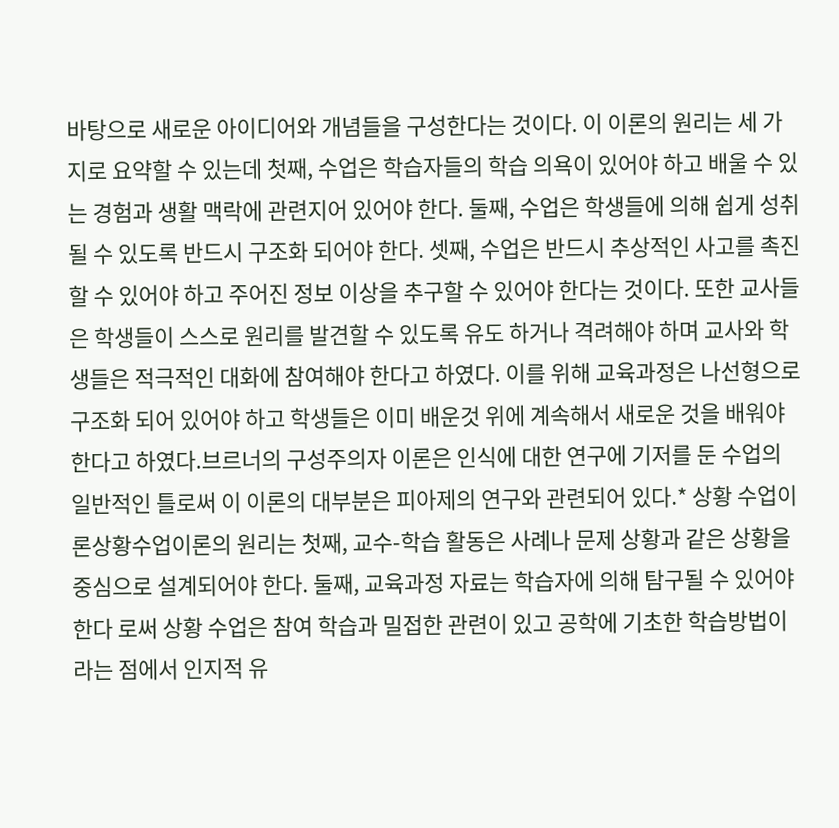바탕으로 새로운 아이디어와 개념들을 구성한다는 것이다. 이 이론의 원리는 세 가지로 요약할 수 있는데 첫째, 수업은 학습자들의 학습 의욕이 있어야 하고 배울 수 있는 경험과 생활 맥락에 관련지어 있어야 한다. 둘째, 수업은 학생들에 의해 쉽게 성취 될 수 있도록 반드시 구조화 되어야 한다. 셋째, 수업은 반드시 추상적인 사고를 촉진할 수 있어야 하고 주어진 정보 이상을 추구할 수 있어야 한다는 것이다. 또한 교사들은 학생들이 스스로 원리를 발견할 수 있도록 유도 하거나 격려해야 하며 교사와 학생들은 적극적인 대화에 참여해야 한다고 하였다. 이를 위해 교육과정은 나선형으로 구조화 되어 있어야 하고 학생들은 이미 배운것 위에 계속해서 새로운 것을 배워야 한다고 하였다.브르너의 구성주의자 이론은 인식에 대한 연구에 기저를 둔 수업의 일반적인 틀로써 이 이론의 대부분은 피아제의 연구와 관련되어 있다.* 상황 수업이론상황수업이론의 원리는 첫째, 교수-학습 활동은 사례나 문제 상황과 같은 상황을 중심으로 설계되어야 한다. 둘째, 교육과정 자료는 학습자에 의해 탐구될 수 있어야 한다 로써 상황 수업은 참여 학습과 밀접한 관련이 있고 공학에 기초한 학습방법이라는 점에서 인지적 유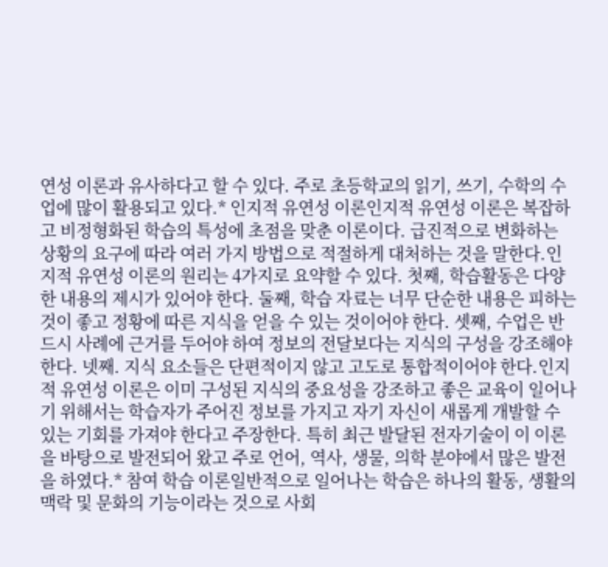연성 이론과 유사하다고 할 수 있다. 주로 초등학교의 읽기, 쓰기, 수학의 수업에 많이 활용되고 있다.* 인지적 유연성 이론인지적 유연성 이론은 복잡하고 비정형화된 학습의 특성에 초점을 맞춘 이론이다. 급진적으로 변화하는 상황의 요구에 따라 여러 가지 방법으로 적절하게 대처하는 것을 말한다.인지적 유연성 이론의 원리는 4가지로 요약할 수 있다. 첫째, 학습활동은 다양한 내용의 제시가 있어야 한다. 둘째, 학습 자료는 너무 단순한 내용은 피하는 것이 좋고 정황에 따른 지식을 얻을 수 있는 것이어야 한다. 셋째, 수업은 반드시 사례에 근거를 두어야 하여 정보의 전달보다는 지식의 구성을 강조해야 한다. 넷째. 지식 요소들은 단편적이지 않고 고도로 통합적이어야 한다.인지적 유연성 이론은 이미 구성된 지식의 중요성을 강조하고 좋은 교육이 일어나기 위해서는 학습자가 주어진 정보를 가지고 자기 자신이 새롭게 개발할 수 있는 기회를 가져야 한다고 주장한다. 특히 최근 발달된 전자기술이 이 이론을 바탕으로 발전되어 왔고 주로 언어, 역사, 생물, 의학 분야에서 많은 발전을 하였다.* 참여 학습 이론일반적으로 일어나는 학습은 하나의 활동, 생활의 맥락 및 문화의 기능이라는 것으로 사회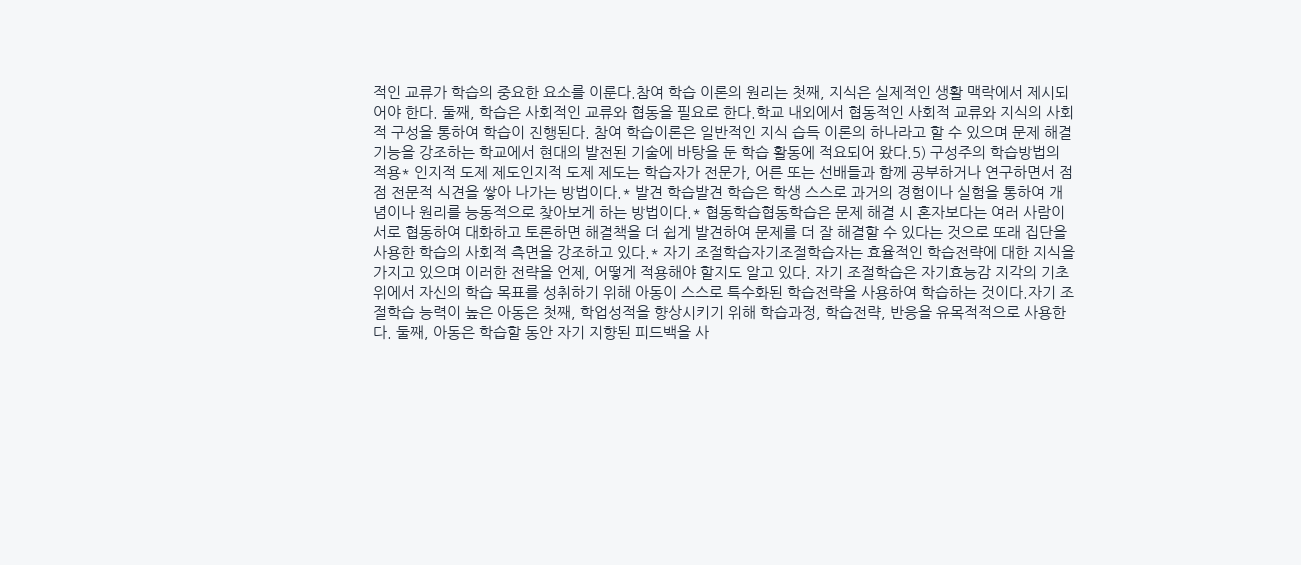적인 교류가 학습의 중요한 요소를 이룬다.참여 학습 이론의 원리는 첫째, 지식은 실제적인 생활 맥락에서 제시되어야 한다. 둘째, 학습은 사회적인 교류와 협동을 필요로 한다.학교 내외에서 협동적인 사회적 교류와 지식의 사회적 구성을 통하여 학습이 진행된다. 참여 학습이론은 일반적인 지식 습득 이론의 하나라고 할 수 있으며 문제 해결 기능을 강조하는 학교에서 현대의 발전된 기술에 바탕을 둔 학습 활동에 적요되어 왔다.5) 구성주의 학습방법의 적용* 인지적 도제 제도인지적 도제 제도는 학습자가 전문가, 어른 또는 선배들과 함께 공부하거나 연구하면서 점점 전문적 식견을 쌓아 나가는 방법이다.* 발견 학습발견 학습은 학생 스스로 과거의 경험이나 실험을 통하여 개념이나 원리를 능동적으로 찾아보게 하는 방법이다.* 협동학습협동학습은 문제 해결 시 혼자보다는 여러 사람이 서로 협동하여 대화하고 토론하면 해결책을 더 쉽게 발견하여 문제를 더 잘 해결할 수 있다는 것으로 또래 집단을 사용한 학습의 사회적 측면을 강조하고 있다.* 자기 조절학습자기조절학습자는 효율적인 학습전략에 대한 지식을 가지고 있으며 이러한 전략을 언제, 어떻게 적용해야 할지도 알고 있다. 자기 조절학습은 자기효능감 지각의 기초위에서 자신의 학습 목표를 성취하기 위해 아동이 스스로 특수화된 학습전략을 사용하여 학습하는 것이다.자기 조절학습 능력이 높은 아동은 첫째, 학업성적을 향상시키기 위해 학습과정, 학습전략, 반응을 유목적적으로 사용한다. 둘째, 아동은 학습할 동안 자기 지향된 피드백을 사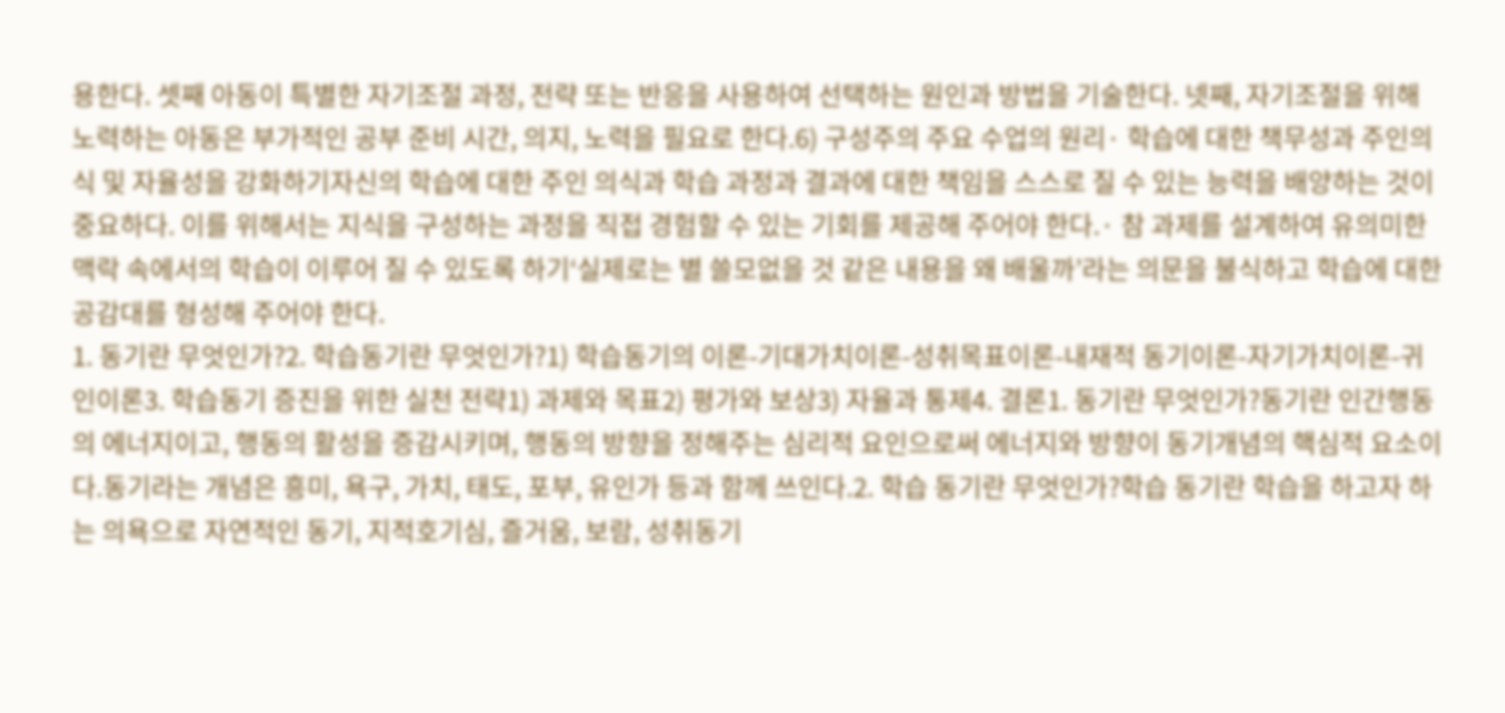용한다. 셋째 아동이 특별한 자기조절 과정, 전략 또는 반응을 사용하여 선택하는 원인과 방법을 기술한다. 넷째, 자기조절을 위해 노력하는 아동은 부가적인 공부 준비 시간, 의지, 노력을 필요로 한다.6) 구성주의 주요 수업의 원리· 학습에 대한 책무성과 주인의식 및 자율성을 강화하기자신의 학습에 대한 주인 의식과 학습 과정과 결과에 대한 책임을 스스로 질 수 있는 능력을 배양하는 것이 중요하다. 이를 위해서는 지식을 구성하는 과정을 직접 경험할 수 있는 기회를 제공해 주어야 한다.· 참 과제를 설계하여 유의미한 맥락 속에서의 학습이 이루어 질 수 있도록 하기‘실제로는 별 쓸모없을 것 같은 내용을 왜 배울까’라는 의문을 불식하고 학습에 대한 공감대를 형성해 주어야 한다.
1. 동기란 무엇인가?2. 학습동기란 무엇인가?1) 학습동기의 이론-기대가치이론-성취목표이론-내재적 동기이론-자기가치이론-귀인이론3. 학습동기 증진을 위한 실천 전략1) 과제와 목표2) 평가와 보상3) 자율과 통제4. 결론1. 동기란 무엇인가?동기란 인간행동의 에너지이고, 행동의 활성을 증감시키며, 행동의 방향을 정해주는 심리적 요인으로써 에너지와 방향이 동기개념의 핵심적 요소이다.동기라는 개념은 흥미, 욕구, 가치, 태도, 포부, 유인가 등과 함께 쓰인다.2. 학습 동기란 무엇인가?학습 동기란 학습을 하고자 하는 의욕으로 자연적인 동기, 지적호기심, 즐거움, 보람, 성취동기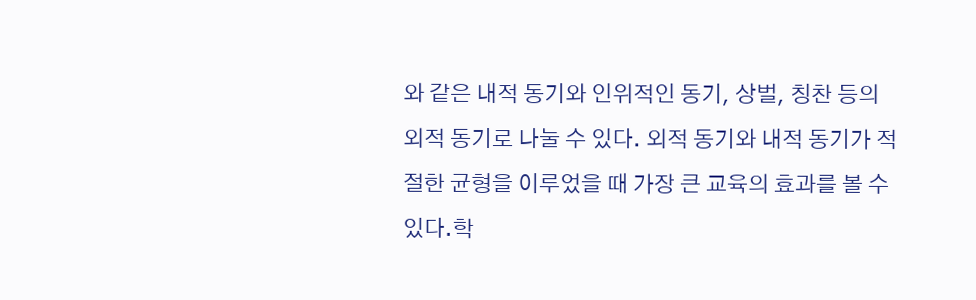와 같은 내적 동기와 인위적인 동기, 상벌, 칭찬 등의 외적 동기로 나눌 수 있다. 외적 동기와 내적 동기가 적절한 균형을 이루었을 때 가장 큰 교육의 효과를 볼 수 있다.학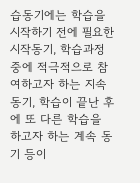습동기에는 학습을 시작하기 전에 필요한 시작동기, 학습과정중에 적극적으로 참여하고자 하는 지속동기, 학습이 끝난 후에 또 다른 학습을 하고자 하는 계속 동기 등이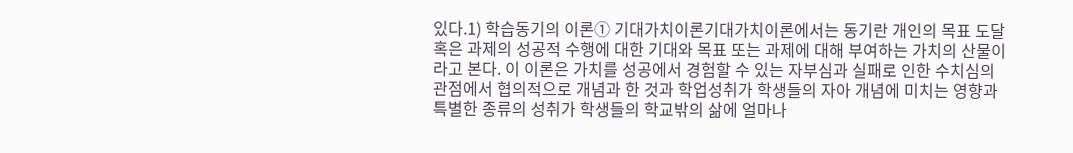있다.1) 학습동기의 이론① 기대가치이론기대가치이론에서는 동기란 개인의 목표 도달 혹은 과제의 성공적 수행에 대한 기대와 목표 또는 과제에 대해 부여하는 가치의 산물이라고 본다. 이 이론은 가치를 성공에서 경험할 수 있는 자부심과 실패로 인한 수치심의 관점에서 협의적으로 개념과 한 것과 학업성취가 학생들의 자아 개념에 미치는 영향과 특별한 종류의 성취가 학생들의 학교밖의 삶에 얼마나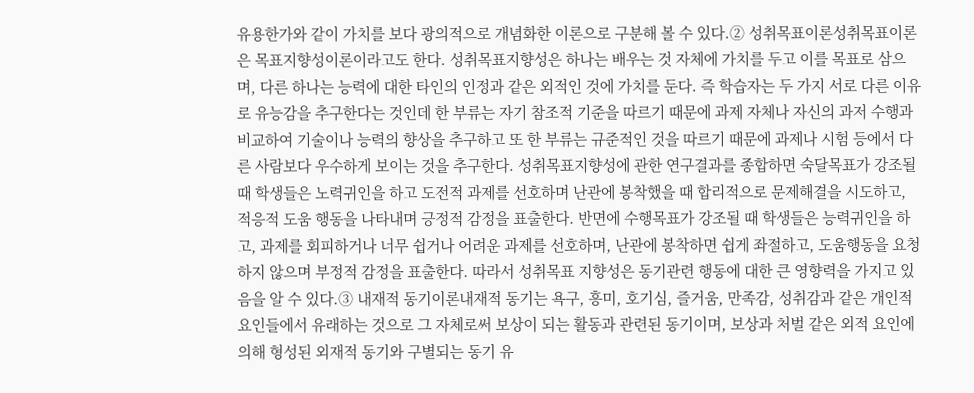유용한가와 같이 가치를 보다 광의적으로 개념화한 이론으로 구분해 볼 수 있다.② 성취목표이론성취목표이론은 목표지향성이론이라고도 한다. 성취목표지향성은 하나는 배우는 것 자체에 가치를 두고 이를 목표로 삼으며, 다른 하나는 능력에 대한 타인의 인정과 같은 외적인 것에 가치를 둔다. 즉 학습자는 두 가지 서로 다른 이유로 유능감을 추구한다는 것인데 한 부류는 자기 참조적 기준을 따르기 때문에 과제 자체나 자신의 과저 수행과 비교하여 기술이나 능력의 향상을 추구하고 또 한 부류는 규준적인 것을 따르기 때문에 과제나 시험 등에서 다른 사람보다 우수하게 보이는 것을 추구한다. 성취목표지향성에 관한 연구결과를 종합하면 숙달목표가 강조될 때 학생들은 노력귀인을 하고 도전적 과제를 선호하며 난관에 봉착했을 때 합리적으로 문제해결을 시도하고, 적응적 도움 행동을 나타내며 긍정적 감정을 표출한다. 반면에 수행목표가 강조될 때 학생들은 능력귀인을 하고, 과제를 회피하거나 너무 쉽거나 어려운 과제를 선호하며, 난관에 봉착하면 쉽게 좌절하고, 도움행동을 요청하지 않으며 부정적 감정을 표출한다. 따라서 성취목표 지향성은 동기관련 행동에 대한 큰 영향력을 가지고 있음을 알 수 있다.③ 내재적 동기이론내재적 동기는 욕구, 흥미, 호기심, 즐거움, 만족감, 성취감과 같은 개인적 요인들에서 유래하는 것으로 그 자체로써 보상이 되는 활동과 관련된 동기이며, 보상과 처벌 같은 외적 요인에 의해 형성된 외재적 동기와 구별되는 동기 유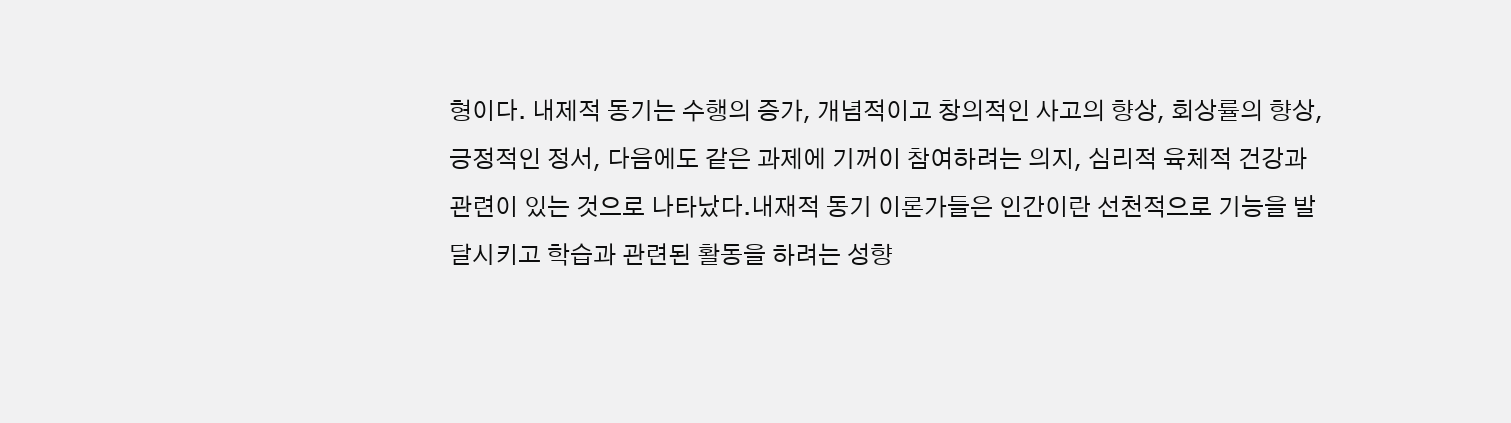형이다. 내제적 동기는 수행의 증가, 개념적이고 창의적인 사고의 향상, 회상률의 향상, 긍정적인 정서, 다음에도 같은 과제에 기꺼이 참여하려는 의지, 심리적 육체적 건강과 관련이 있는 것으로 나타났다.내재적 동기 이론가들은 인간이란 선천적으로 기능을 발달시키고 학습과 관련된 활동을 하려는 성향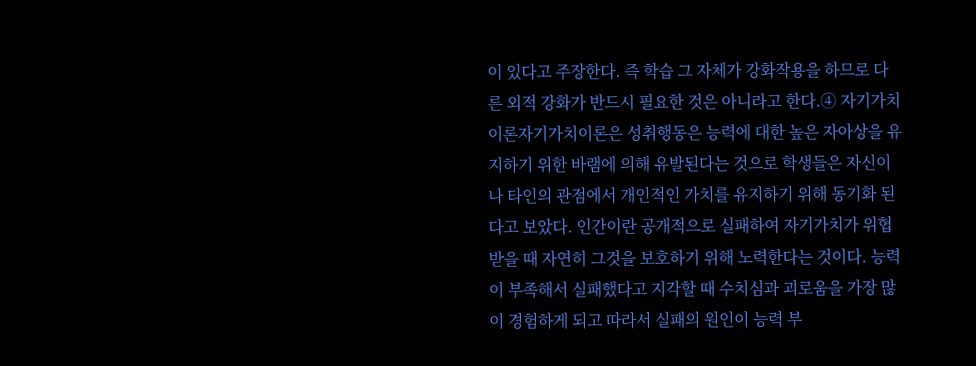이 있다고 주장한다. 즉 학습 그 자체가 강화작용을 하므로 다른 외적 강화가 반드시 필요한 것은 아니라고 한다.④ 자기가치이론자기가치이론은 성취행동은 능력에 대한 높은 자아상을 유지하기 위한 바램에 의해 유발된다는 것으로 학생들은 자신이나 타인의 관점에서 개인적인 가치를 유지하기 위해 동기화 된다고 보았다. 인간이란 공개적으로 실패하여 자기가치가 위협받을 때 자연히 그것을 보호하기 위해 노력한다는 것이다. 능력이 부족해서 실패했다고 지각할 때 수치심과 괴로움을 가장 많이 경험하게 되고 따라서 실패의 원인이 능력 부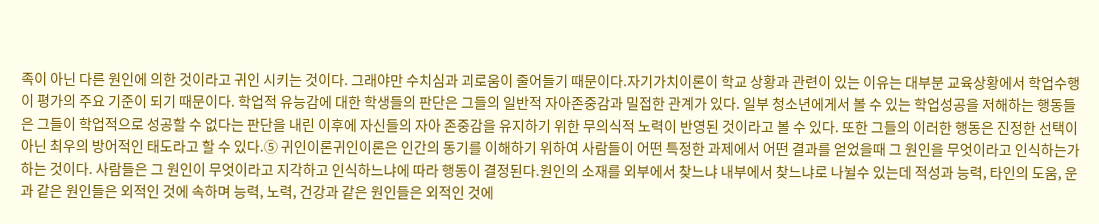족이 아닌 다른 원인에 의한 것이라고 귀인 시키는 것이다. 그래야만 수치심과 괴로움이 줄어들기 때문이다.자기가치이론이 학교 상황과 관련이 있는 이유는 대부분 교육상황에서 학업수행이 평가의 주요 기준이 되기 때문이다. 학업적 유능감에 대한 학생들의 판단은 그들의 일반적 자아존중감과 밀접한 관계가 있다. 일부 청소년에게서 볼 수 있는 학업성공을 저해하는 행동들은 그들이 학업적으로 성공할 수 없다는 판단을 내린 이후에 자신들의 자아 존중감을 유지하기 위한 무의식적 노력이 반영된 것이라고 볼 수 있다. 또한 그들의 이러한 행동은 진정한 선택이 아닌 최우의 방어적인 태도라고 할 수 있다.⑤ 귀인이론귀인이론은 인간의 동기를 이해하기 위하여 사람들이 어떤 특정한 과제에서 어떤 결과를 얻었을때 그 원인을 무엇이라고 인식하는가 하는 것이다. 사람들은 그 원인이 무엇이라고 지각하고 인식하느냐에 따라 행동이 결정된다.원인의 소재를 외부에서 찾느냐 내부에서 찾느냐로 나뉠수 있는데 적성과 능력, 타인의 도움, 운과 같은 원인들은 외적인 것에 속하며 능력, 노력, 건강과 같은 원인들은 외적인 것에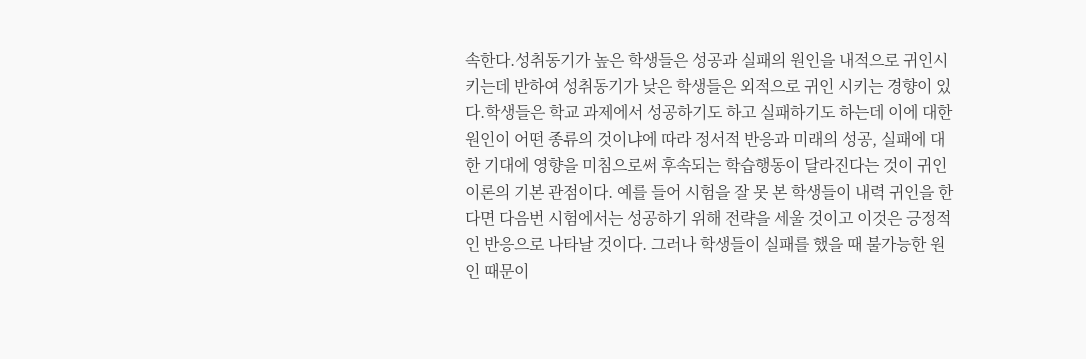속한다.성취동기가 높은 학생들은 성공과 실패의 원인을 내적으로 귀인시키는데 반하여 성취동기가 낮은 학생들은 외적으로 귀인 시키는 경향이 있다.학생들은 학교 과제에서 성공하기도 하고 실패하기도 하는데 이에 대한 원인이 어떤 종류의 것이냐에 따라 정서적 반응과 미래의 성공, 실패에 대한 기대에 영향을 미침으로써 후속되는 학습행동이 달라진다는 것이 귀인이론의 기본 관점이다. 예를 들어 시험을 잘 못 본 학생들이 내력 귀인을 한다면 다음번 시험에서는 성공하기 위해 전략을 세울 것이고 이것은 긍정적인 반응으로 나타날 것이다. 그러나 학생들이 실패를 했을 때 불가능한 원인 때문이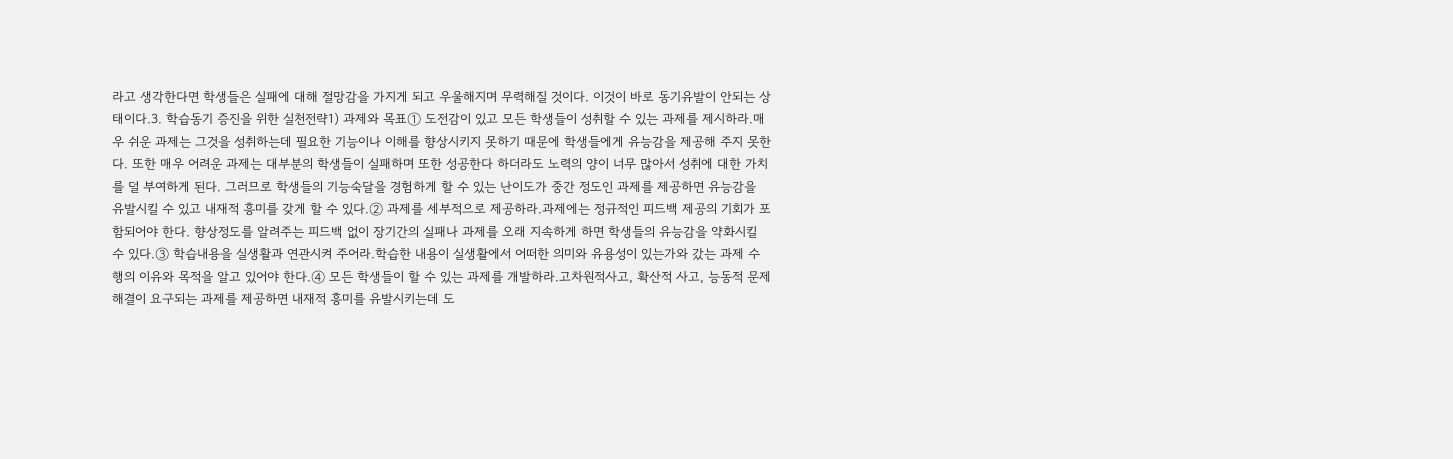라고 생각한다면 학생들은 실패에 대해 절망감을 가지게 되고 우울해지며 무력해질 것이다. 이것이 바로 동기유발이 안되는 상태이다.3. 학습동기 증진을 위한 실천전략1) 과제와 목표① 도전감이 있고 모든 학생들이 성취할 수 있는 과제를 제시하라.매우 쉬운 과제는 그것을 성취하는데 필요한 기능이나 이해를 향상시키지 못하기 때문에 학생들에게 유능감을 제공해 주지 못한다. 또한 매우 어려운 과제는 대부분의 학생들이 실패하며 또한 성공한다 하더라도 노력의 양이 너무 많아서 성취에 대한 가치를 덜 부여하게 된다. 그러므로 학생들의 기능숙달을 경험하게 할 수 있는 난이도가 중간 정도인 과제를 제공하면 유능감을 유발시킬 수 있고 내재적 흥미를 갖게 할 수 있다.② 과제를 세부적으로 제공하라.과제에는 정규적인 피드백 제공의 기회가 포함되어야 한다. 향상정도를 알려주는 피드백 없이 장기간의 실패나 과제를 오래 지속하게 하면 학생들의 유능감을 약화시킬 수 있다.③ 학습내용을 실생활과 연관시켜 주어라.학습한 내용이 실생활에서 어떠한 의미와 유용성이 있는가와 갔는 과제 수행의 이유와 목적을 알고 있어야 한다.④ 모든 학생들이 할 수 있는 과제를 개발하라.고차원적사고, 확산적 사고, 능동적 문제 해결이 요구되는 과제를 제공하면 내재적 흥미를 유발시키는데 도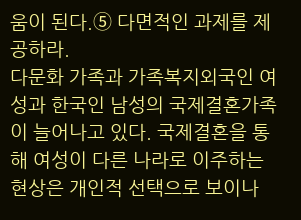움이 된다.⑤ 다면적인 과제를 제공하라.
다문화 가족과 가족복지외국인 여성과 한국인 남성의 국제결혼가족이 늘어나고 있다. 국제결혼을 통해 여성이 다른 나라로 이주하는 현상은 개인적 선택으로 보이나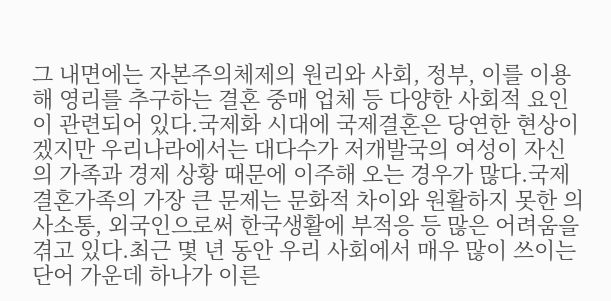그 내면에는 자본주의체제의 원리와 사회, 정부, 이를 이용해 영리를 추구하는 결혼 중매 업체 등 다양한 사회적 요인이 관련되어 있다.국제화 시대에 국제결혼은 당연한 현상이겠지만 우리나라에서는 대다수가 저개발국의 여성이 자신의 가족과 경제 상황 때문에 이주해 오는 경우가 많다.국제결혼가족의 가장 큰 문제는 문화적 차이와 원활하지 못한 의사소통, 외국인으로써 한국생활에 부적응 등 많은 어려움을 겪고 있다.최근 몇 년 동안 우리 사회에서 매우 많이 쓰이는 단어 가운데 하나가 이른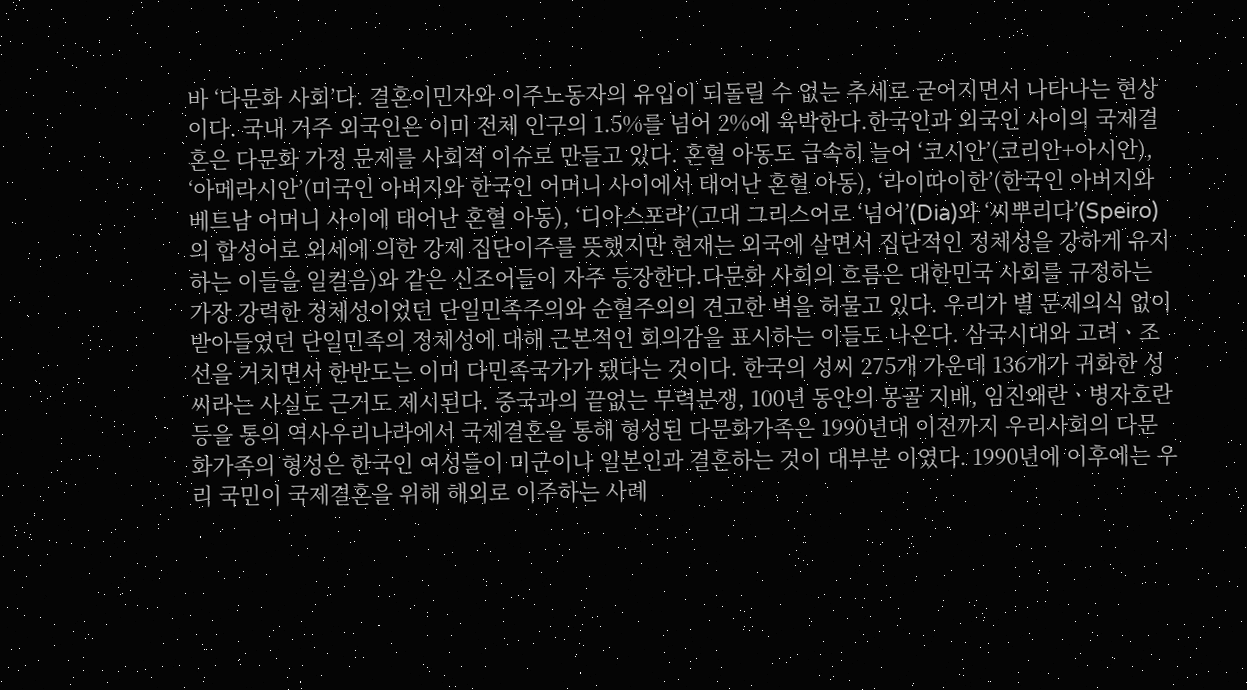바 ‘다문화 사회’다. 결혼이민자와 이주노동자의 유입이 되돌릴 수 없는 추세로 굳어지면서 나타나는 현상이다. 국내 거주 외국인은 이미 전체 인구의 1.5%를 넘어 2%에 육박한다.한국인과 외국인 사이의 국제결혼은 다문화 가정 문제를 사회적 이슈로 만들고 있다. 혼혈 아동도 급속히 늘어 ‘코시안’(코리안+아시안), ‘아메라시안’(미국인 아버지와 한국인 어머니 사이에서 태어난 혼혈 아동), ‘라이따이한’(한국인 아버지와 베트남 어머니 사이에 태어난 혼혈 아동), ‘디아스포라’(고대 그리스어로 ‘넘어’(Dia)와 ‘씨뿌리다’(Speiro)의 합성어로 외세에 의한 강제 집단이주를 뜻했지만 현재는 외국에 살면서 집단적인 정체성을 강하게 유지하는 이들을 일컬음)와 같은 신조어들이 자주 등장한다.다문화 사회의 흐름은 대한민국 사회를 규정하는 가장 강력한 정체성이었던 단일민족주의와 순혈주의의 견고한 벽을 허물고 있다. 우리가 별 문제의식 없이 받아들였던 단일민족의 정체성에 대해 근본적인 회의감을 표시하는 이들도 나온다. 삼국시대와 고려ㆍ조선을 거치면서 한반도는 이미 다민족국가가 됐다는 것이다. 한국의 성씨 275개 가운데 136개가 귀화한 성씨라는 사실도 근거도 제시된다. 중국과의 끝없는 무력분쟁, 100년 동안의 몽골 지배, 임진왜란ㆍ병자호란 등을 통의 역사우리나라에서 국제결혼을 통해 형성된 다문화가족은 1990년대 이전까지 우리사회의 다문화가족의 형성은 한국인 여성들이 미군이나 일본인과 결혼하는 것이 대부분 이였다. 1990년에 이후에는 우리 국민이 국제결혼을 위해 해외로 이주하는 사례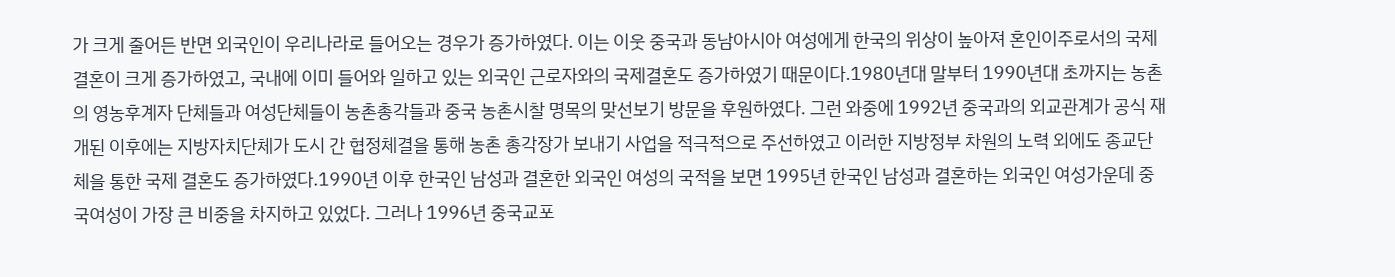가 크게 줄어든 반면 외국인이 우리나라로 들어오는 경우가 증가하였다. 이는 이웃 중국과 동남아시아 여성에게 한국의 위상이 높아져 혼인이주로서의 국제결혼이 크게 증가하였고, 국내에 이미 들어와 일하고 있는 외국인 근로자와의 국제결혼도 증가하였기 때문이다.1980년대 말부터 1990년대 초까지는 농촌의 영농후계자 단체들과 여성단체들이 농촌총각들과 중국 농촌시찰 명목의 맞선보기 방문을 후원하였다. 그런 와중에 1992년 중국과의 외교관계가 공식 재개된 이후에는 지방자치단체가 도시 간 협정체결을 통해 농촌 총각장가 보내기 사업을 적극적으로 주선하였고 이러한 지방정부 차원의 노력 외에도 종교단체을 통한 국제 결혼도 증가하였다.1990년 이후 한국인 남성과 결혼한 외국인 여성의 국적을 보면 1995년 한국인 남성과 결혼하는 외국인 여성가운데 중국여성이 가장 큰 비중을 차지하고 있었다. 그러나 1996년 중국교포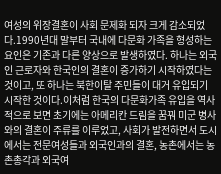여성의 위장결혼이 사회 문제화 되자 크게 감소되었다.1990년대 말부터 국내에 다문화 가족을 형성하는 요인은 기존과 다른 양상으로 발생하였다. 하나는 외국인 근로자와 한국인의 결혼이 증가하기 시작하였다는 것이고, 또 하나는 북한이탈 주민들이 대거 유입되기 시작한 것이다.이처럼 한국의 다문화가족 유입을 역사적으로 보면 초기에는 아메리칸 드림을 꿈꿔 미군 병사와의 결혼이 주류를 이루었고, 사회가 발전하면서 도시에서는 전문여성들과 외국인과의 결혼, 농촌에서는 농촌총각과 외국여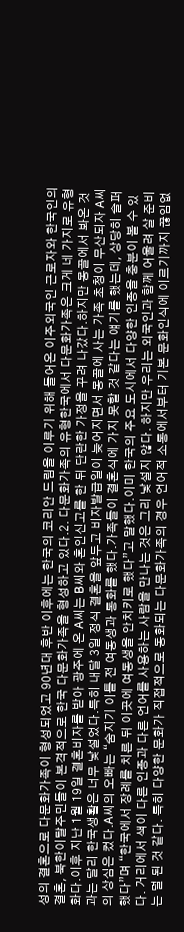성의 결혼으로 다문화가족이 형성되었고 90년대 후반 이후에는 한국의 코리안 드림을 이루기 위해 들어온 이주외국인 근로자와 한국인의 결혼, 북한이탈주민들이 본격적으로 한국 다문화가족을 형성하고 있다.2. 다문화가족의 유형한국에서 다문화가족은 크게 네 가지로 유형화다.이후 지난 1월 19일 결혼비자를 받아 광주에 온 A씨는 B씨와 혼인신고를 한 뒤 단란한 가정을 꾸려 나갔다.하지만 몽골에서 봐온 것과는 달리 한국생활은 너무 낯설었다.특히 내달 3일 정식 결혼을 앞두고 비자발급일이 늦어지면서 몽골에 사는 가족 초청이 무산되자 A씨의 상심은 컸다.A씨의 오빠는 “숨지기 이틀 전 여동생과 통화를 했다.가족들이 결혼식에 가지 못할 것 같다는 얘기를 했는데, 상당히 슬퍼했다”며 “한국에서 장례를 치른 뒤 이곳에 여동생을 안치키로 했다”고 말했다.이미 한국의 주요 도시에서 다양한 인종을 충분이 볼 수 있다. 거리에서 색이 다른 인종과 다른 언어를 사용하는 사람을 만나는 것은 그리 낯설지 않다. 하지만 우리는 외국인과 함께 어울려 살 준비는 덜 된 것 같다. 특히 다양한 문화가 직접적으로 동화되는 다문화가족의 경우 언어적 소통에서부터 기본 문화인식에 이르기까지 끊임없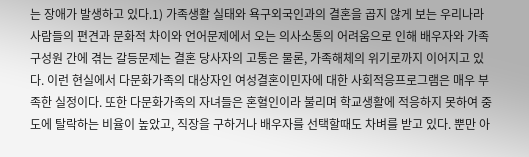는 장애가 발생하고 있다.1) 가족생활 실태와 욕구외국인과의 결혼을 곱지 않게 보는 우리나라 사람들의 편견과 문화적 차이와 언어문제에서 오는 의사소통의 어려움으로 인해 배우자와 가족구성원 간에 겪는 갈등문제는 결혼 당사자의 고통은 물론, 가족해체의 위기로까지 이어지고 있다. 이런 현실에서 다문화가족의 대상자인 여성결혼이민자에 대한 사회적응프로그램은 매우 부족한 실정이다. 또한 다문화가족의 자녀들은 혼혈인이라 불리며 학교생활에 적응하지 못하여 중도에 탈락하는 비율이 높았고, 직장을 구하거나 배우자를 선택할때도 차벼를 받고 있다. 뿐만 아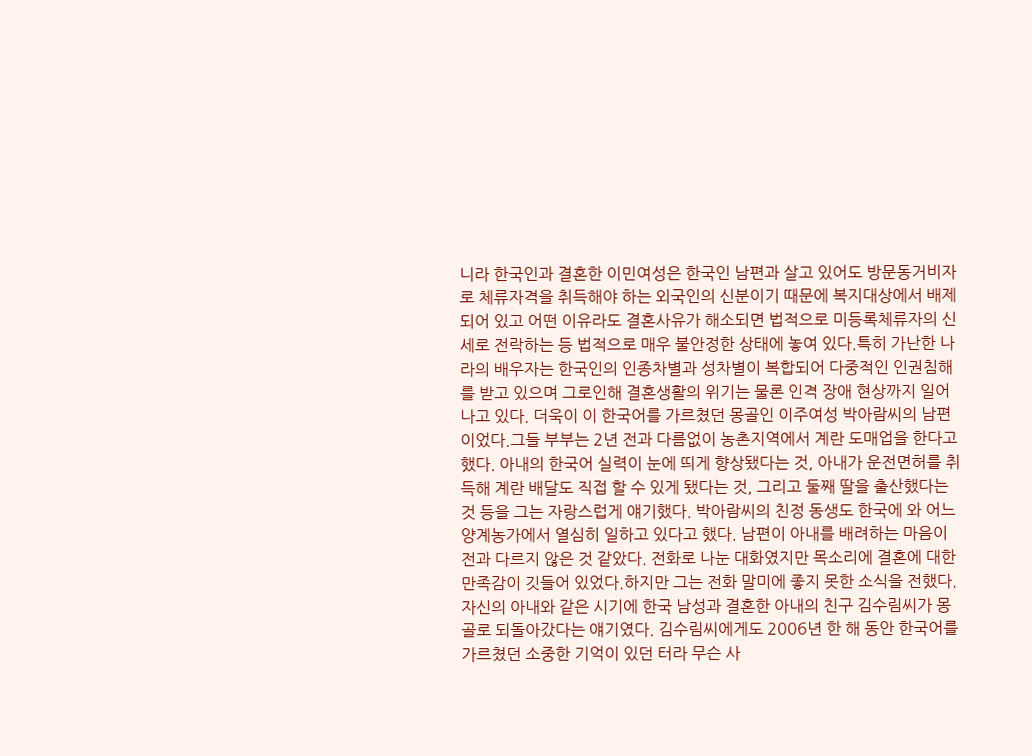니라 한국인과 결혼한 이민여성은 한국인 남편과 살고 있어도 방문동거비자로 체류자격을 취득해야 하는 외국인의 신분이기 때문에 복지대상에서 배제되어 있고 어떤 이유라도 결혼사유가 해소되면 법적으로 미등록체류자의 신세로 전락하는 등 법적으로 매우 불안정한 상태에 놓여 있다.특히 가난한 나라의 배우자는 한국인의 인종차별과 성차별이 복합되어 다중적인 인권침해를 받고 있으며 그로인해 결혼생활의 위기는 물론 인격 장애 현상까지 일어나고 있다. 더욱이 이 한국어를 가르쳤던 몽골인 이주여성 박아람씨의 남편이었다.그들 부부는 2년 전과 다름없이 농촌지역에서 계란 도매업을 한다고 했다. 아내의 한국어 실력이 눈에 띄게 향상됐다는 것, 아내가 운전면허를 취득해 계란 배달도 직접 할 수 있게 됐다는 것, 그리고 둘째 딸을 출산했다는 것 등을 그는 자랑스럽게 얘기했다. 박아람씨의 친정 동생도 한국에 와 어느 양계농가에서 열심히 일하고 있다고 했다. 남편이 아내를 배려하는 마음이 전과 다르지 않은 것 같았다. 전화로 나눈 대화였지만 목소리에 결혼에 대한 만족감이 깃들어 있었다.하지만 그는 전화 말미에 좋지 못한 소식을 전했다. 자신의 아내와 같은 시기에 한국 남성과 결혼한 아내의 친구 김수림씨가 몽골로 되돌아갔다는 얘기였다. 김수림씨에게도 2006년 한 해 동안 한국어를 가르쳤던 소중한 기억이 있던 터라 무슨 사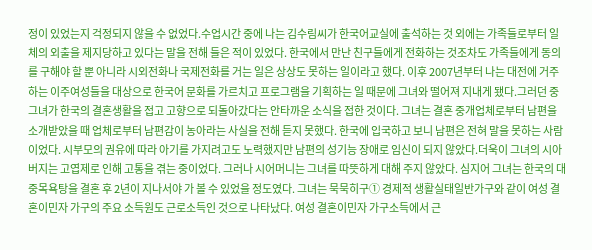정이 있었는지 걱정되지 않을 수 없었다.수업시간 중에 나는 김수림씨가 한국어교실에 출석하는 것 외에는 가족들로부터 일체의 외출을 제지당하고 있다는 말을 전해 들은 적이 있었다. 한국에서 만난 친구들에게 전화하는 것조차도 가족들에게 동의를 구해야 할 뿐 아니라 시외전화나 국제전화를 거는 일은 상상도 못하는 일이라고 했다. 이후 2007년부터 나는 대전에 거주하는 이주여성들을 대상으로 한국어 문화를 가르치고 프로그램을 기획하는 일 때문에 그녀와 떨어져 지내게 됐다.그러던 중 그녀가 한국의 결혼생활을 접고 고향으로 되돌아갔다는 안타까운 소식을 접한 것이다. 그녀는 결혼 중개업체로부터 남편을 소개받았을 때 업체로부터 남편감이 농아라는 사실을 전해 듣지 못했다. 한국에 입국하고 보니 남편은 전혀 말을 못하는 사람이었다. 시부모의 권유에 따라 아기를 가지려고도 노력했지만 남편의 성기능 장애로 임신이 되지 않았다.더욱이 그녀의 시아버지는 고엽제로 인해 고통을 겪는 중이었다. 그러나 시어머니는 그녀를 따뜻하게 대해 주지 않았다. 심지어 그녀는 한국의 대중목욕탕을 결혼 후 2년이 지나서야 가 볼 수 있었을 정도였다. 그녀는 묵묵히구① 경제적 생활실태일반가구와 같이 여성 결혼이민자 가구의 주요 소득원도 근로소득인 것으로 나타났다. 여성 결혼이민자 가구소득에서 근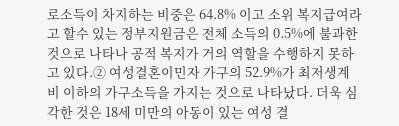로소득이 차지하는 비중은 64.8% 이고 소위 복지급여라고 할수 있는 정부지원금은 전체 소득의 0.5%에 불과한 것으로 나타나 공적 복지가 거의 역할을 수행하지 못하고 있다.② 여성결혼이민자 가구의 52.9%가 최저생계비 이하의 가구소득을 가지는 것으로 나타났다. 더욱 심각한 것은 18세 미만의 아동이 있는 여성 결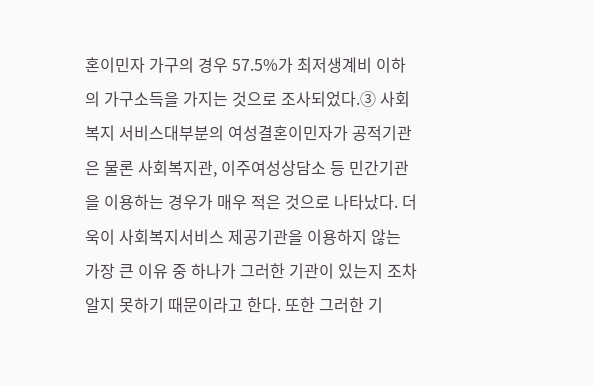혼이민자 가구의 경우 57.5%가 최저생계비 이하의 가구소득을 가지는 것으로 조사되었다.③ 사회복지 서비스대부분의 여성결혼이민자가 공적기관은 물론 사회복지관, 이주여성상담소 등 민간기관을 이용하는 경우가 매우 적은 것으로 나타났다. 더욱이 사회복지서비스 제공기관을 이용하지 않는 가장 큰 이유 중 하나가 그러한 기관이 있는지 조차 알지 못하기 때문이라고 한다. 또한 그러한 기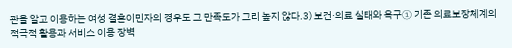관을 알고 이용하는 여성 결혼이민자의 경우도 그 만족도가 그리 높지 않다.3) 보건·의료 실태와 욕구① 기존 의료보장체계의 적극적 활용과 서비스 이용 장벽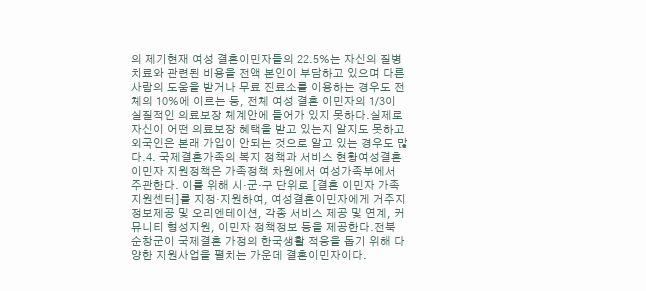의 제기현재 여성 결혼이민자들의 22.5%는 자신의 질병 치료와 관련된 비용을 전액 본인이 부담하고 있으며 다른 사람의 도움을 받거나 무료 진료소를 이용하는 경우도 전체의 10%에 이르는 등, 전체 여성 결혼 이민자의 1/3이 실질적인 의료보장 체계안에 들어가 있지 못하다.실제로 자신이 어떤 의료보장 혜택을 받고 있는지 알지도 못하고 외국인은 본래 가입이 안되는 것으로 알고 있는 경우도 많다.4. 국제결혼가족의 복지 정책과 서비스 현황여성결혼이민자 지원정책은 가족정책 차원에서 여성가족부에서 주관한다. 이를 위해 시·군·구 단위로 [결혼 이민자 가족지원센터]를 지정·지원하여, 여성결혼이민자에게 거주지 정보제공 및 오리엔테이션, 각종 서비스 제공 및 연계, 커뮤니티 형성지원, 이민자 정책정보 등을 제공한다.전북 순창군이 국제결혼 가정의 한국생활 적응을 돕기 위해 다양한 지원사업을 펼치는 가운데 결혼이민자이다.